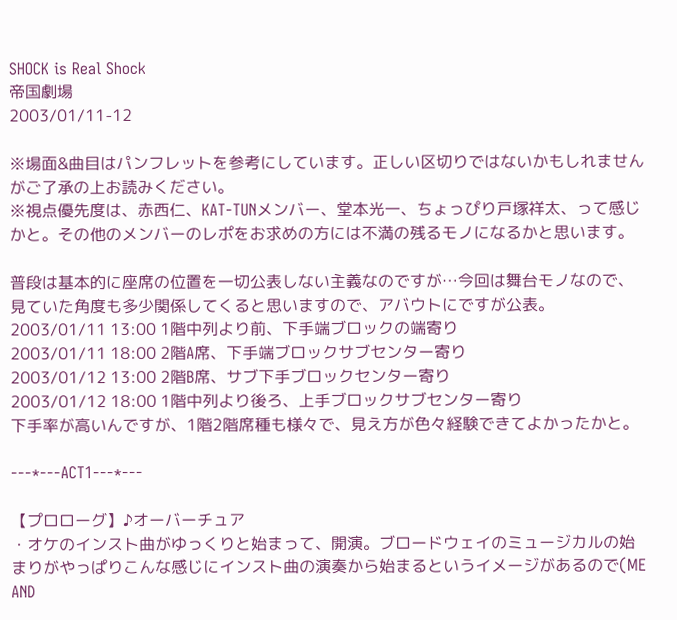SHOCK is Real Shock
帝国劇場
2003/01/11-12

※場面&曲目はパンフレットを参考にしています。正しい区切りではないかもしれませんがご了承の上お読みください。
※視点優先度は、赤西仁、KAT-TUNメンバー、堂本光一、ちょっぴり戸塚祥太、って感じかと。その他のメンバーのレポをお求めの方には不満の残るモノになるかと思います。

普段は基本的に座席の位置を一切公表しない主義なのですが…今回は舞台モノなので、見ていた角度も多少関係してくると思いますので、アバウトにですが公表。
2003/01/11 13:00 1階中列より前、下手端ブロックの端寄り
2003/01/11 18:00 2階A席、下手端ブロックサブセンター寄り
2003/01/12 13:00 2階B席、サブ下手ブロックセンター寄り
2003/01/12 18:00 1階中列より後ろ、上手ブロックサブセンター寄り
下手率が高いんですが、1階2階席種も様々で、見え方が色々経験できてよかったかと。

---*---ACT1---*---

【プロローグ】♪オーバーチュア
・オケのインスト曲がゆっくりと始まって、開演。ブロードウェイのミュージカルの始まりがやっぱりこんな感じにインスト曲の演奏から始まるというイメージがあるので(ME AND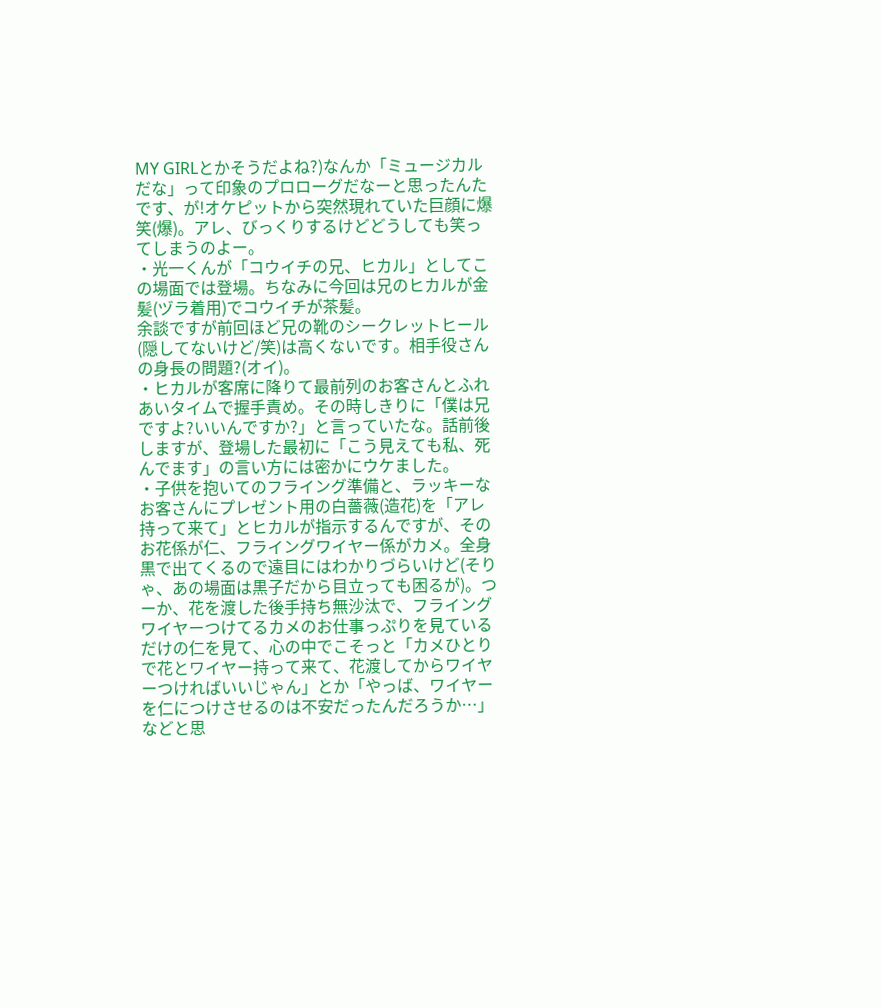MY GIRLとかそうだよね?)なんか「ミュージカルだな」って印象のプロローグだなーと思ったんたです、が!オケピットから突然現れていた巨顔に爆笑(爆)。アレ、びっくりするけどどうしても笑ってしまうのよー。
・光一くんが「コウイチの兄、ヒカル」としてこの場面では登場。ちなみに今回は兄のヒカルが金髪(ヅラ着用)でコウイチが茶髪。
余談ですが前回ほど兄の靴のシークレットヒール(隠してないけど/笑)は高くないです。相手役さんの身長の問題?(オイ)。
・ヒカルが客席に降りて最前列のお客さんとふれあいタイムで握手責め。その時しきりに「僕は兄ですよ?いいんですか?」と言っていたな。話前後しますが、登場した最初に「こう見えても私、死んでます」の言い方には密かにウケました。
・子供を抱いてのフライング準備と、ラッキーなお客さんにプレゼント用の白薔薇(造花)を「アレ持って来て」とヒカルが指示するんですが、そのお花係が仁、フライングワイヤー係がカメ。全身黒で出てくるので遠目にはわかりづらいけど(そりゃ、あの場面は黒子だから目立っても困るが)。つーか、花を渡した後手持ち無沙汰で、フライングワイヤーつけてるカメのお仕事っぷりを見ているだけの仁を見て、心の中でこそっと「カメひとりで花とワイヤー持って来て、花渡してからワイヤーつければいいじゃん」とか「やっば、ワイヤーを仁につけさせるのは不安だったんだろうか…」などと思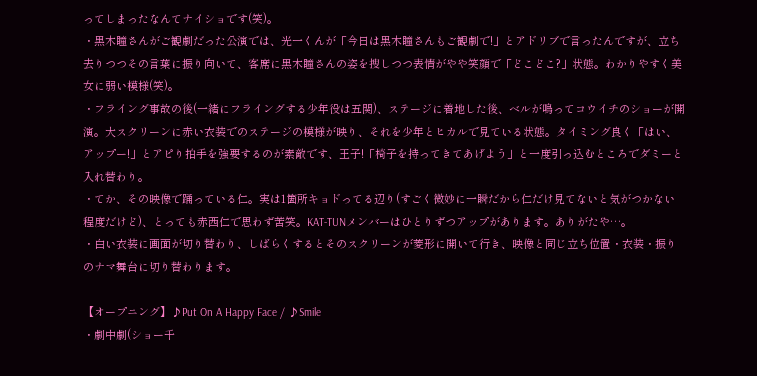ってしまったなんてナイショです(笑)。
・黒木瞳さんがご観劇だった公演では、光一くんが「今日は黒木瞳さんもご観劇で!」とアドリブで言ったんですが、立ち去りつつその言葉に振り向いて、客席に黒木瞳さんの姿を捜しつつ表情がやや笑顔で「どこどこ?」状態。わかりやすく美女に弱い模様(笑)。
・フライング事故の後(一緒にフライングする少年役は五関)、ステージに着地した後、ベルが鳴ってコウイチのショーが開演。大スクリーンに赤い衣装でのステージの模様が映り、それを少年とヒカルで見ている状態。タイミング良く「はい、アップー!」とアピり拍手を強要するのが素敵です、王子!「椅子を持ってきてあげよう」と一度引っ込むところでダミーと入れ替わり。
・てか、その映像で踊っている仁。実は1箇所キョドってる辺り(すごく微妙に一瞬だから仁だけ見てないと気がつかない程度だけど)、とっても赤西仁で思わず苦笑。KAT-TUNメンバーはひとりずつアップがあります。ありがたや…。
・白い衣装に画面が切り替わり、しばらくするとそのスクリーンが菱形に開いて行き、映像と同じ立ち位置・衣装・振りのナマ舞台に切り替わります。

【オープニング】♪Put On A Happy Face / ♪Smile
・劇中劇(ショー千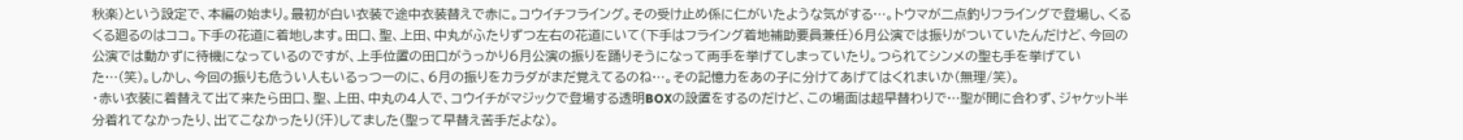秋楽)という設定で、本編の始まり。最初が白い衣装で途中衣装替えで赤に。コウイチフライング。その受け止め係に仁がいたような気がする…。トウマが二点釣りフライングで登場し、くるくる廻るのはココ。下手の花道に着地します。田口、聖、上田、中丸がふたりずつ左右の花道にいて(下手はフライング着地補助要員兼任)6月公演では振りがついていたんだけど、今回の公演では動かずに待機になっているのですが、上手位置の田口がうっかり6月公演の振りを踊りそうになって両手を挙げてしまっていたり。つられてシンメの聖も手を挙げていた…(笑)。しかし、今回の振りも危うい人もいるっつーのに、6月の振りをカラダがまだ覚えてるのね…。その記憶力をあの子に分けてあげてはくれまいか(無理/笑)。
・赤い衣装に着替えて出て来たら田口、聖、上田、中丸の4人で、コウイチがマジックで登場する透明BOXの設置をするのだけど、この場面は超早替わりで…聖が間に合わず、ジャケット半分着れてなかったり、出てこなかったり(汗)してました(聖って早替え苦手だよな)。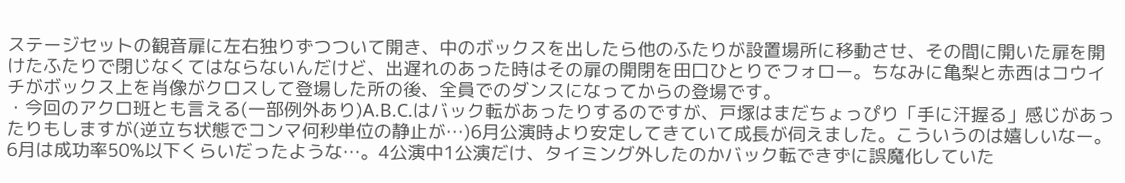ステージセットの観音扉に左右独りずつついて開き、中のボックスを出したら他のふたりが設置場所に移動させ、その間に開いた扉を開けたふたりで閉じなくてはならないんだけど、出遅れのあった時はその扉の開閉を田口ひとりでフォロー。ちなみに亀梨と赤西はコウイチがボックス上を肖像がクロスして登場した所の後、全員でのダンスになってからの登場です。
・今回のアクロ班とも言える(一部例外あり)A.B.C.はバック転があったりするのですが、戸塚はまだちょっぴり「手に汗握る」感じがあったりもしますが(逆立ち状態でコンマ何秒単位の静止が…)6月公演時より安定してきていて成長が伺えました。こういうのは嬉しいなー。6月は成功率50%以下くらいだったような…。4公演中1公演だけ、タイミング外したのかバック転できずに誤魔化していた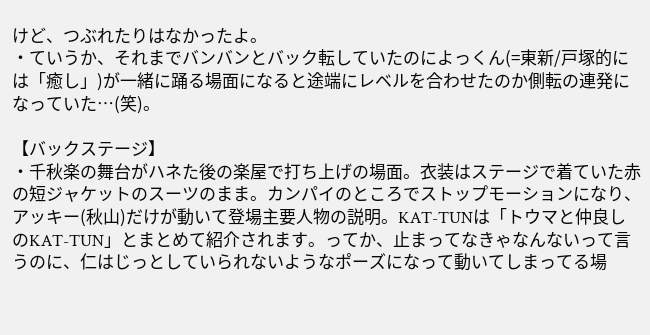けど、つぶれたりはなかったよ。
・ていうか、それまでバンバンとバック転していたのによっくん(=東新/戸塚的には「癒し」)が一緒に踊る場面になると途端にレベルを合わせたのか側転の連発になっていた…(笑)。

【バックステージ】
・千秋楽の舞台がハネた後の楽屋で打ち上げの場面。衣装はステージで着ていた赤の短ジャケットのスーツのまま。カンパイのところでストップモーションになり、アッキー(秋山)だけが動いて登場主要人物の説明。KAT-TUNは「トウマと仲良しのKAT-TUN」とまとめて紹介されます。ってか、止まってなきゃなんないって言うのに、仁はじっとしていられないようなポーズになって動いてしまってる場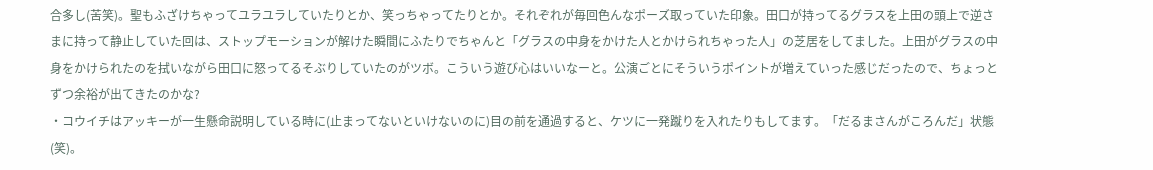合多し(苦笑)。聖もふざけちゃってユラユラしていたりとか、笑っちゃってたりとか。それぞれが毎回色んなポーズ取っていた印象。田口が持ってるグラスを上田の頭上で逆さまに持って静止していた回は、ストップモーションが解けた瞬間にふたりでちゃんと「グラスの中身をかけた人とかけられちゃった人」の芝居をしてました。上田がグラスの中身をかけられたのを拭いながら田口に怒ってるそぶりしていたのがツボ。こういう遊び心はいいなーと。公演ごとにそういうポイントが増えていった感じだったので、ちょっとずつ余裕が出てきたのかな?
・コウイチはアッキーが一生懸命説明している時に(止まってないといけないのに)目の前を通過すると、ケツに一発蹴りを入れたりもしてます。「だるまさんがころんだ」状態(笑)。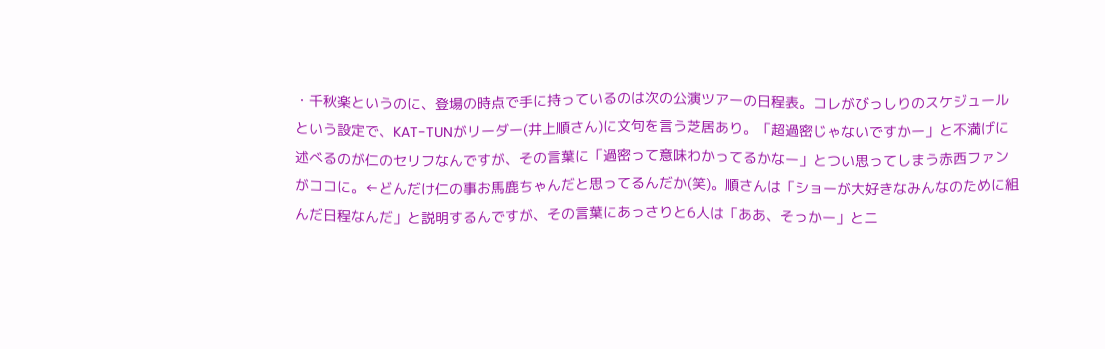・千秋楽というのに、登場の時点で手に持っているのは次の公演ツアーの日程表。コレがびっしりのスケジュールという設定で、KAT-TUNがリーダー(井上順さん)に文句を言う芝居あり。「超過密じゃないですかー」と不満げに述べるのが仁のセリフなんですが、その言葉に「過密って意味わかってるかなー」とつい思ってしまう赤西ファンがココに。←どんだけ仁の事お馬鹿ちゃんだと思ってるんだか(笑)。順さんは「ショーが大好きなみんなのために組んだ日程なんだ」と説明するんですが、その言葉にあっさりと6人は「ああ、そっかー」とニ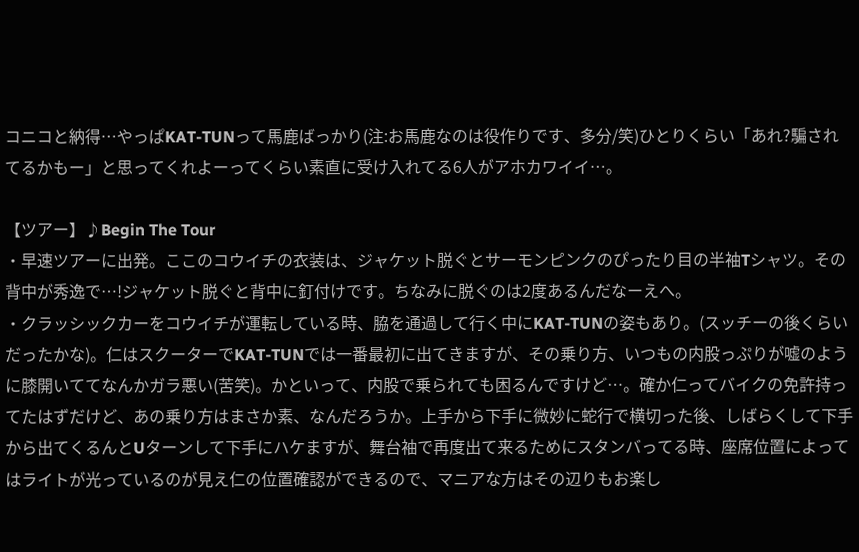コニコと納得…やっぱKAT-TUNって馬鹿ばっかり(注:お馬鹿なのは役作りです、多分/笑)ひとりくらい「あれ?騙されてるかもー」と思ってくれよーってくらい素直に受け入れてる6人がアホカワイイ…。

【ツアー】♪Begin The Tour
・早速ツアーに出発。ここのコウイチの衣装は、ジャケット脱ぐとサーモンピンクのぴったり目の半袖Tシャツ。その背中が秀逸で…!ジャケット脱ぐと背中に釘付けです。ちなみに脱ぐのは2度あるんだなーえへ。
・クラッシックカーをコウイチが運転している時、脇を通過して行く中にKAT-TUNの姿もあり。(スッチーの後くらいだったかな)。仁はスクーターでKAT-TUNでは一番最初に出てきますが、その乗り方、いつもの内股っぷりが嘘のように膝開いててなんかガラ悪い(苦笑)。かといって、内股で乗られても困るんですけど…。確か仁ってバイクの免許持ってたはずだけど、あの乗り方はまさか素、なんだろうか。上手から下手に微妙に蛇行で横切った後、しばらくして下手から出てくるんとUターンして下手にハケますが、舞台袖で再度出て来るためにスタンバってる時、座席位置によってはライトが光っているのが見え仁の位置確認ができるので、マニアな方はその辺りもお楽し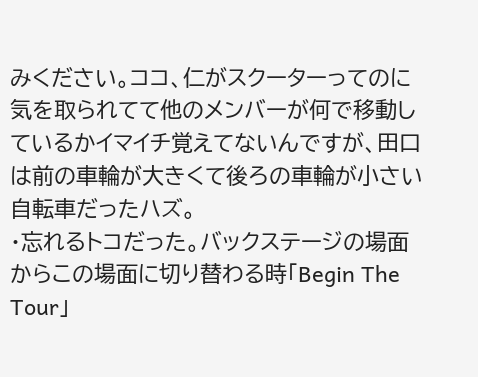みください。ココ、仁がスクーターってのに気を取られてて他のメンバーが何で移動しているかイマイチ覚えてないんですが、田口は前の車輪が大きくて後ろの車輪が小さい自転車だったハズ。
・忘れるトコだった。バックステージの場面からこの場面に切り替わる時「Begin The Tour」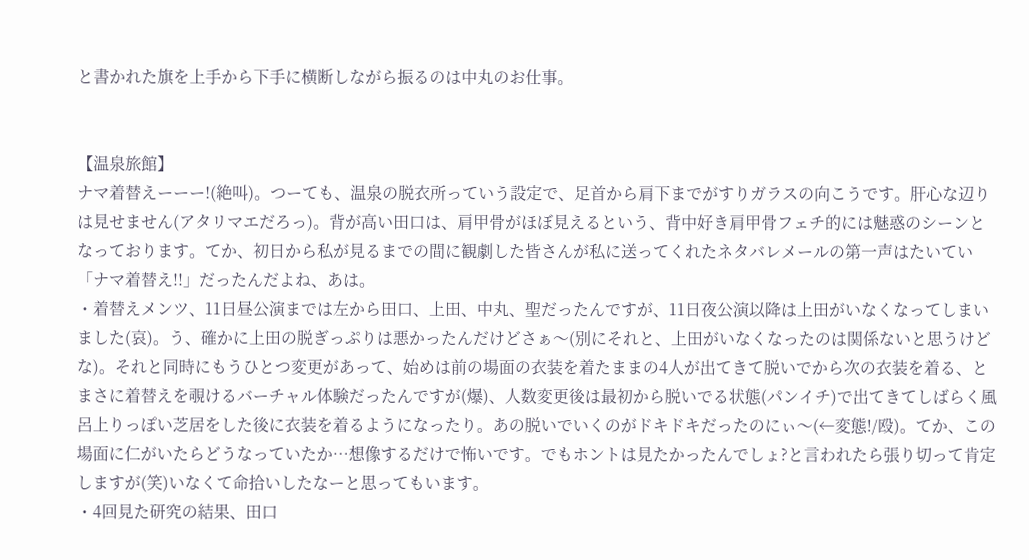と書かれた旗を上手から下手に横断しながら振るのは中丸のお仕事。


【温泉旅館】
ナマ着替えーーー!(絶叫)。つーても、温泉の脱衣所っていう設定で、足首から肩下までがすりガラスの向こうです。肝心な辺りは見せません(アタリマエだろっ)。背が高い田口は、肩甲骨がほぼ見えるという、背中好き肩甲骨フェチ的には魅惑のシーンとなっております。てか、初日から私が見るまでの間に観劇した皆さんが私に送ってくれたネタバレメールの第一声はたいてい「ナマ着替え!!」だったんだよね、あは。
・着替えメンツ、11日昼公演までは左から田口、上田、中丸、聖だったんですが、11日夜公演以降は上田がいなくなってしまいました(哀)。う、確かに上田の脱ぎっぷりは悪かったんだけどさぁ〜(別にそれと、上田がいなくなったのは関係ないと思うけどな)。それと同時にもうひとつ変更があって、始めは前の場面の衣装を着たままの4人が出てきて脱いでから次の衣装を着る、とまさに着替えを覗けるバーチャル体験だったんですが(爆)、人数変更後は最初から脱いでる状態(パンイチ)で出てきてしばらく風呂上りっぽい芝居をした後に衣装を着るようになったり。あの脱いでいくのがドキドキだったのにぃ〜(←変態!/殴)。てか、この場面に仁がいたらどうなっていたか…想像するだけで怖いです。でもホントは見たかったんでしょ?と言われたら張り切って肯定しますが(笑)いなくて命拾いしたなーと思ってもいます。
・4回見た研究の結果、田口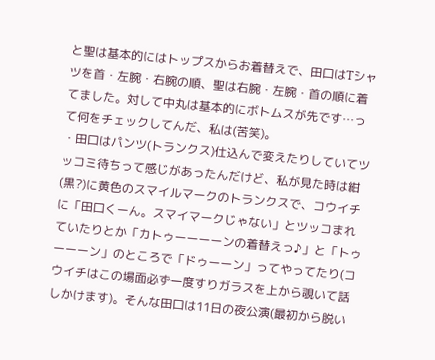と聖は基本的にはトップスからお着替えで、田口はTシャツを首・左腕・右腕の順、聖は右腕・左腕・首の順に着てました。対して中丸は基本的にボトムスが先です…って何をチェックしてんだ、私は(苦笑)。
・田口はパンツ(トランクス)仕込んで変えたりしていてツッコミ待ちって感じがあったんだけど、私が見た時は紺(黒?)に黄色のスマイルマークのトランクスで、コウイチに「田口くーん。スマイマークじゃない」とツッコまれていたりとか「カトゥーーーーンの着替えっ♪」と「トゥーーーン」のところで「ドゥーーン」ってやってたり(コウイチはこの場面必ず一度すりガラスを上から覗いて話しかけます)。そんな田口は11日の夜公演(最初から脱い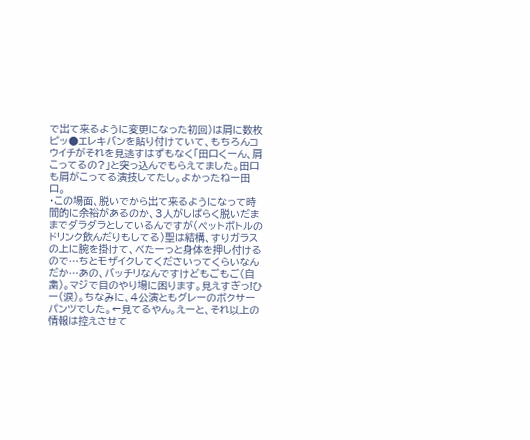で出て来るように変更になった初回)は肩に数枚ピッ●エレキバンを貼り付けていて、もちろんコウイチがそれを見逃すはずもなく「田口くーん、肩こってるの?」と突っ込んでもらえてました。田口も肩がこってる演技してたし。よかったねー田口。
・この場面、脱いでから出て来るようになって時間的に余裕があるのか、3人がしばらく脱いだままでダラダラとしているんですが(ペットボトルのドリンク飲んだりもしてる)聖は結構、すりガラスの上に腕を掛けて、べたーっと身体を押し付けるので…ちとモザイクしてくださいってくらいなんだか…あの、バッチリなんですけどもごもご(自粛)。マジで目のやり場に困ります。見えすぎっ!ひー(涙)。ちなみに、4公演ともグレーのボクサーパンツでした。←見てるやん。えーと、それ以上の情報は控えさせて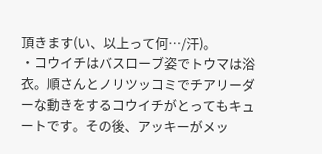頂きます(い、以上って何…/汗)。
・コウイチはバスローブ姿でトウマは浴衣。順さんとノリツッコミでチアリーダーな動きをするコウイチがとってもキュートです。その後、アッキーがメッ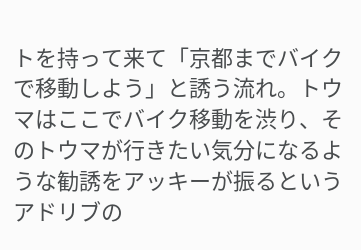トを持って来て「京都までバイクで移動しよう」と誘う流れ。トウマはここでバイク移動を渋り、そのトウマが行きたい気分になるような勧誘をアッキーが振るというアドリブの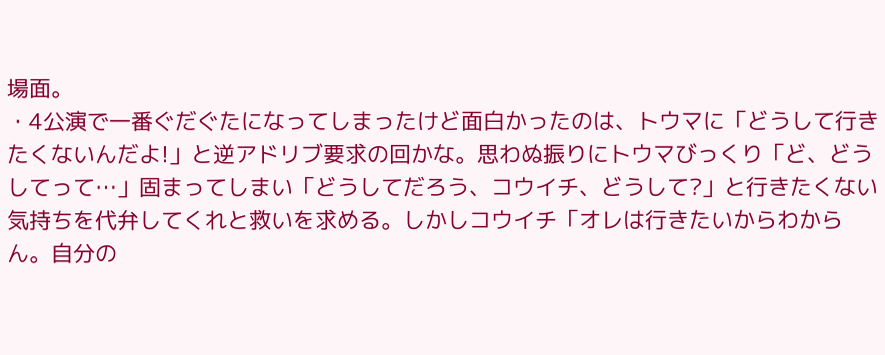場面。
・4公演で一番ぐだぐたになってしまったけど面白かったのは、トウマに「どうして行きたくないんだよ!」と逆アドリブ要求の回かな。思わぬ振りにトウマびっくり「ど、どうしてって…」固まってしまい「どうしてだろう、コウイチ、どうして?」と行きたくない気持ちを代弁してくれと救いを求める。しかしコウイチ「オレは行きたいからわからん。自分の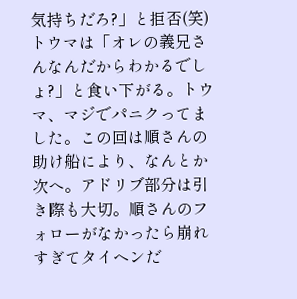気持ちだろ?」と拒否(笑)トウマは「オレの義兄さんなんだからわかるでしょ?」と食い下がる。トウマ、マジでパニクってました。この回は順さんの助け船により、なんとか次へ。アドリブ部分は引き際も大切。順さんのフォローがなかったら崩れすぎてタイヘンだ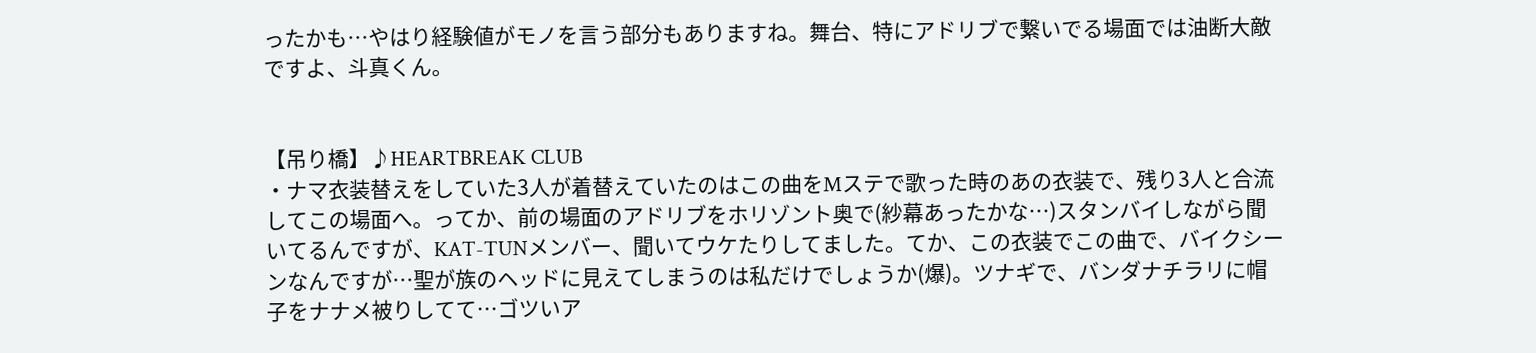ったかも…やはり経験値がモノを言う部分もありますね。舞台、特にアドリブで繋いでる場面では油断大敵ですよ、斗真くん。


【吊り橋】♪HEARTBREAK CLUB
・ナマ衣装替えをしていた3人が着替えていたのはこの曲をMステで歌った時のあの衣装で、残り3人と合流してこの場面へ。ってか、前の場面のアドリブをホリゾント奥で(紗幕あったかな…)スタンバイしながら聞いてるんですが、KAT-TUNメンバー、聞いてウケたりしてました。てか、この衣装でこの曲で、バイクシーンなんですが…聖が族のヘッドに見えてしまうのは私だけでしょうか(爆)。ツナギで、バンダナチラリに帽子をナナメ被りしてて…ゴツいア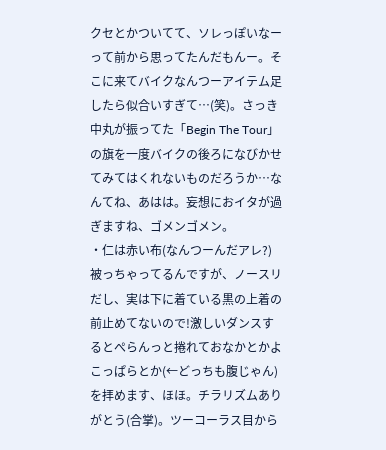クセとかついてて、ソレっぽいなーって前から思ってたんだもんー。そこに来てバイクなんつーアイテム足したら似合いすぎて…(笑)。さっき中丸が振ってた「Begin The Tour」の旗を一度バイクの後ろになびかせてみてはくれないものだろうか…なんてね、あはは。妄想におイタが過ぎますね、ゴメンゴメン。
・仁は赤い布(なんつーんだアレ?)被っちゃってるんですが、ノースリだし、実は下に着ている黒の上着の前止めてないので!激しいダンスするとぺらんっと捲れておなかとかよこっぱらとか(←どっちも腹じゃん)を拝めます、ほほ。チラリズムありがとう(合掌)。ツーコーラス目から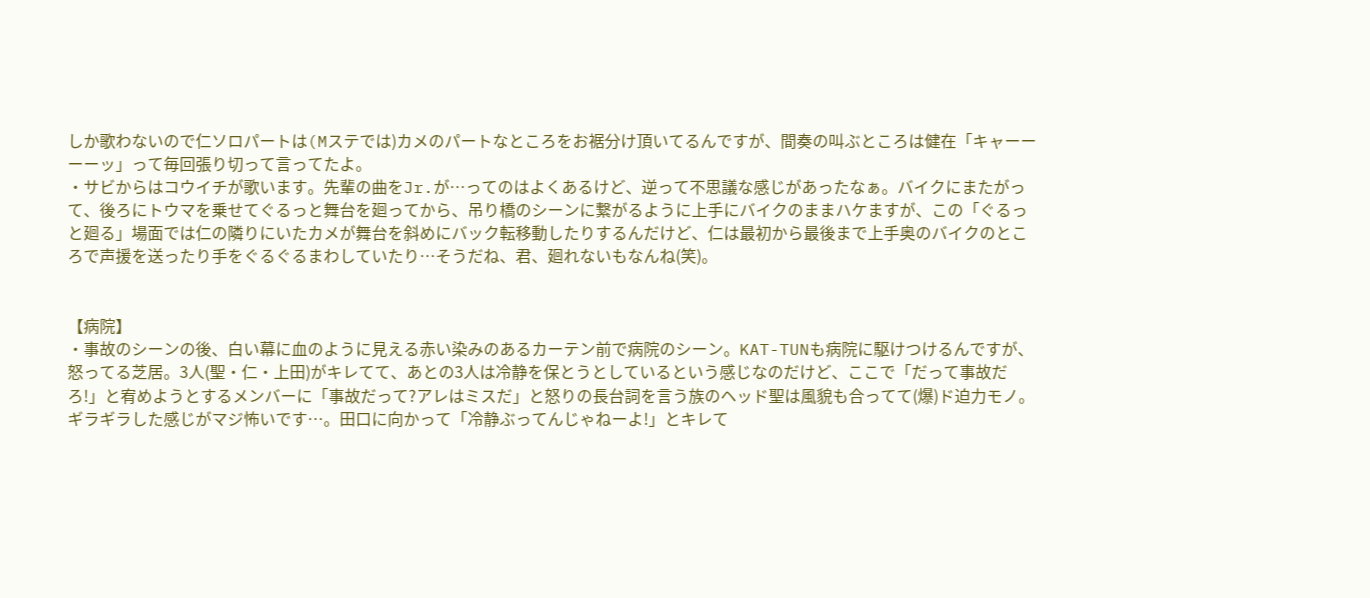しか歌わないので仁ソロパートは(Mステでは)カメのパートなところをお裾分け頂いてるんですが、間奏の叫ぶところは健在「キャーーーーッ」って毎回張り切って言ってたよ。
・サビからはコウイチが歌います。先輩の曲をJr.が…ってのはよくあるけど、逆って不思議な感じがあったなぁ。バイクにまたがって、後ろにトウマを乗せてぐるっと舞台を廻ってから、吊り橋のシーンに繋がるように上手にバイクのままハケますが、この「ぐるっと廻る」場面では仁の隣りにいたカメが舞台を斜めにバック転移動したりするんだけど、仁は最初から最後まで上手奥のバイクのところで声援を送ったり手をぐるぐるまわしていたり…そうだね、君、廻れないもなんね(笑)。


【病院】
・事故のシーンの後、白い幕に血のように見える赤い染みのあるカーテン前で病院のシーン。KAT-TUNも病院に駆けつけるんですが、怒ってる芝居。3人(聖・仁・上田)がキレてて、あとの3人は冷静を保とうとしているという感じなのだけど、ここで「だって事故だろ!」と宥めようとするメンバーに「事故だって?アレはミスだ」と怒りの長台詞を言う族のヘッド聖は風貌も合ってて(爆)ド迫力モノ。ギラギラした感じがマジ怖いです…。田口に向かって「冷静ぶってんじゃねーよ!」とキレて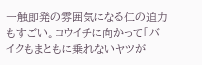一触即発の雰囲気になる仁の迫力もすごい。コウイチに向かって「バイクもまともに乗れないヤツが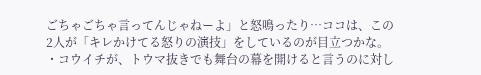ごちゃごちゃ言ってんじゃねーよ」と怒鳴ったり…ココは、この2人が「キレかけてる怒りの演技」をしているのが目立つかな。
・コウイチが、トウマ抜きでも舞台の幕を開けると言うのに対し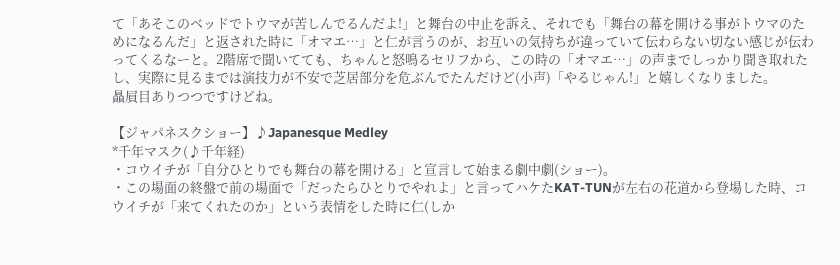て「あそこのベッドでトウマが苦しんでるんだよ!」と舞台の中止を訴え、それでも「舞台の幕を開ける事がトウマのためになるんだ」と返された時に「オマエ…」と仁が言うのが、お互いの気持ちが違っていて伝わらない切ない感じが伝わってくるなーと。2階席で聞いてても、ちゃんと怒鳴るセリフから、この時の「オマエ…」の声までしっかり聞き取れたし、実際に見るまでは演技力が不安で芝居部分を危ぶんでたんだけど(小声)「やるじゃん!」と嬉しくなりました。
贔屓目ありつつですけどね。

【ジャパネスクショー】♪Japanesque Medley
*千年マスク(♪千年経)
・コウイチが「自分ひとりでも舞台の幕を開ける」と宣言して始まる劇中劇(ショー)。
・この場面の終盤で前の場面で「だったらひとりでやれよ」と言ってハケたKAT-TUNが左右の花道から登場した時、コウイチが「来てくれたのか」という表情をした時に仁(しか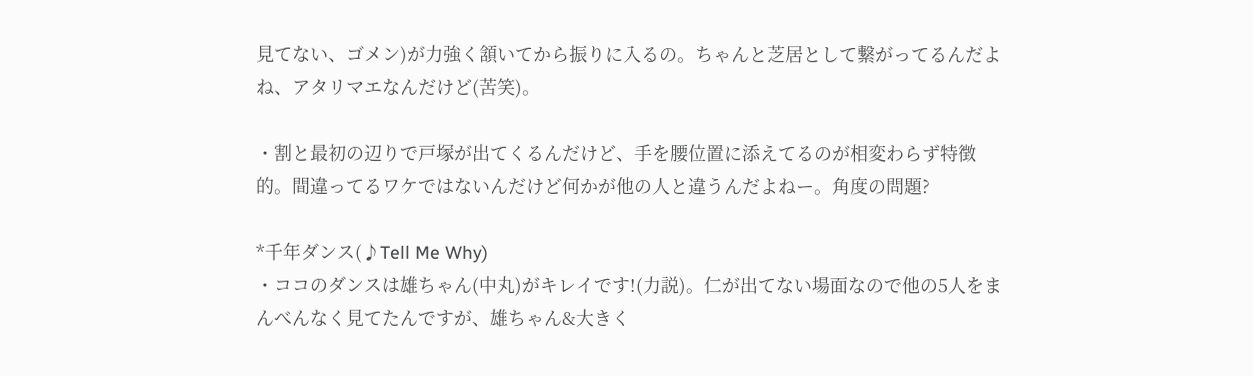見てない、ゴメン)が力強く頷いてから振りに入るの。ちゃんと芝居として繋がってるんだよね、アタリマエなんだけど(苦笑)。

・割と最初の辺りで戸塚が出てくるんだけど、手を腰位置に添えてるのが相変わらず特徴的。間違ってるワケではないんだけど何かが他の人と違うんだよねー。角度の問題?

*千年ダンス(♪Tell Me Why)
・ココのダンスは雄ちゃん(中丸)がキレイです!(力説)。仁が出てない場面なので他の5人をまんべんなく見てたんですが、雄ちゃん&大きく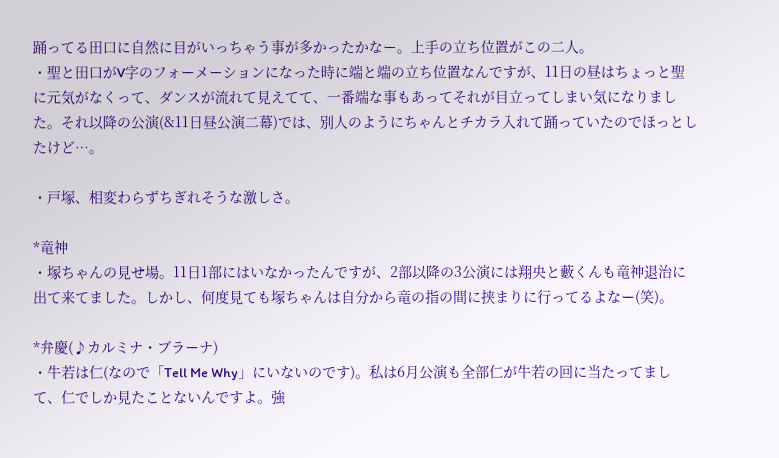踊ってる田口に自然に目がいっちゃう事が多かったかなー。上手の立ち位置がこの二人。
・聖と田口がV字のフォーメーションになった時に端と端の立ち位置なんですが、11日の昼はちょっと聖に元気がなくって、ダンスが流れて見えてて、一番端な事もあってそれが目立ってしまい気になりました。それ以降の公演(&11日昼公演二幕)では、別人のようにちゃんとチカラ入れて踊っていたのでほっとしたけど…。

・戸塚、相変わらずちぎれそうな激しさ。

*竜神
・塚ちゃんの見せ場。11日1部にはいなかったんですが、2部以降の3公演には翔央と藪くんも竜神退治に出て来てました。しかし、何度見ても塚ちゃんは自分から竜の指の間に挟まりに行ってるよなー(笑)。

*弁慶(♪カルミナ・ブラーナ)
・牛若は仁(なので「Tell Me Why」にいないのです)。私は6月公演も全部仁が牛若の回に当たってまして、仁でしか見たことないんですよ。強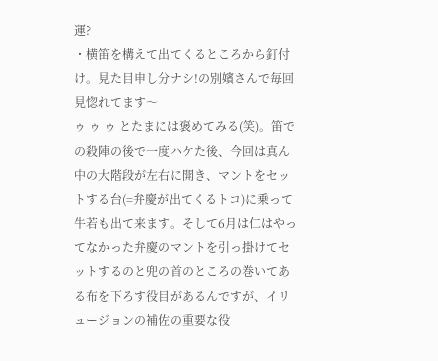運?
・横笛を構えて出てくるところから釘付け。見た目申し分ナシ!の別嬪さんで毎回見惚れてます〜
ゥ ゥ ゥ とたまには褒めてみる(笑)。笛での殺陣の後で一度ハケた後、今回は真ん中の大階段が左右に開き、マントをセットする台(=弁慶が出てくるトコ)に乗って牛若も出て来ます。そして6月は仁はやってなかった弁慶のマントを引っ掛けてセットするのと兜の首のところの巻いてある布を下ろす役目があるんですが、イリュージョンの補佐の重要な役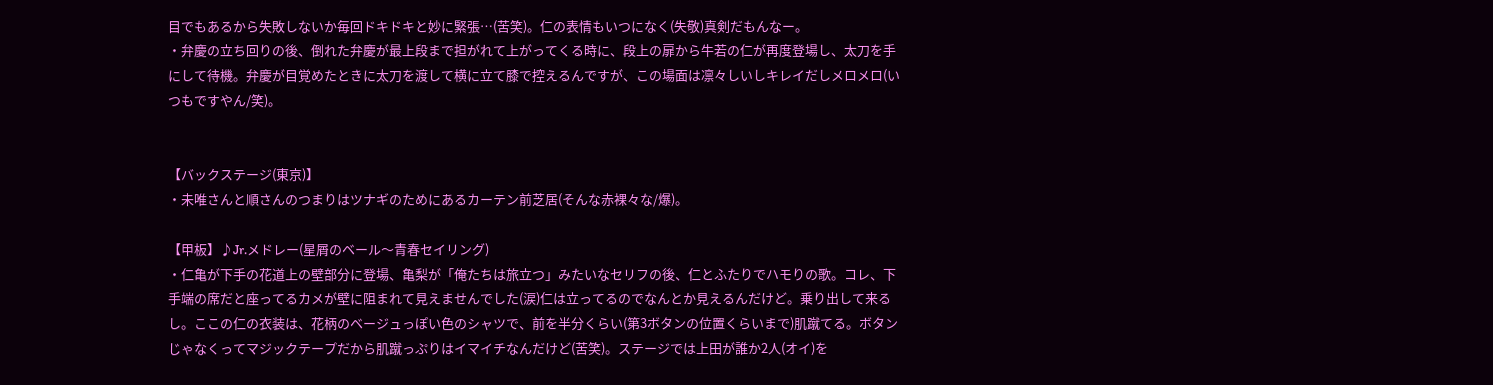目でもあるから失敗しないか毎回ドキドキと妙に緊張…(苦笑)。仁の表情もいつになく(失敬)真剣だもんなー。
・弁慶の立ち回りの後、倒れた弁慶が最上段まで担がれて上がってくる時に、段上の扉から牛若の仁が再度登場し、太刀を手にして待機。弁慶が目覚めたときに太刀を渡して横に立て膝で控えるんですが、この場面は凛々しいしキレイだしメロメロ(いつもですやん/笑)。


【バックステージ(東京)】
・未唯さんと順さんのつまりはツナギのためにあるカーテン前芝居(そんな赤裸々な/爆)。

【甲板】♪Jr.メドレー(星屑のベール〜青春セイリング)
・仁亀が下手の花道上の壁部分に登場、亀梨が「俺たちは旅立つ」みたいなセリフの後、仁とふたりでハモりの歌。コレ、下手端の席だと座ってるカメが壁に阻まれて見えませんでした(涙)仁は立ってるのでなんとか見えるんだけど。乗り出して来るし。ここの仁の衣装は、花柄のベージュっぽい色のシャツで、前を半分くらい(第3ボタンの位置くらいまで)肌蹴てる。ボタンじゃなくってマジックテープだから肌蹴っぷりはイマイチなんだけど(苦笑)。ステージでは上田が誰か2人(オイ)を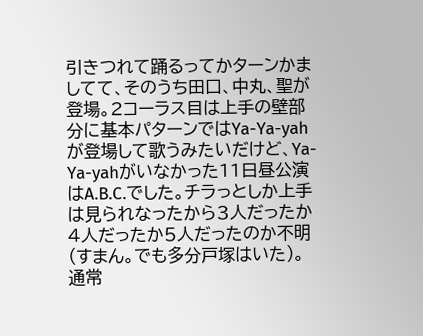引きつれて踊るってかターンかましてて、そのうち田口、中丸、聖が登場。2コーラス目は上手の壁部分に基本パターンではYa-Ya-yahが登場して歌うみたいだけど、Ya-Ya-yahがいなかった11日昼公演はA.B.C.でした。チラっとしか上手は見られなったから3人だったか4人だったか5人だったのか不明(すまん。でも多分戸塚はいた)。通常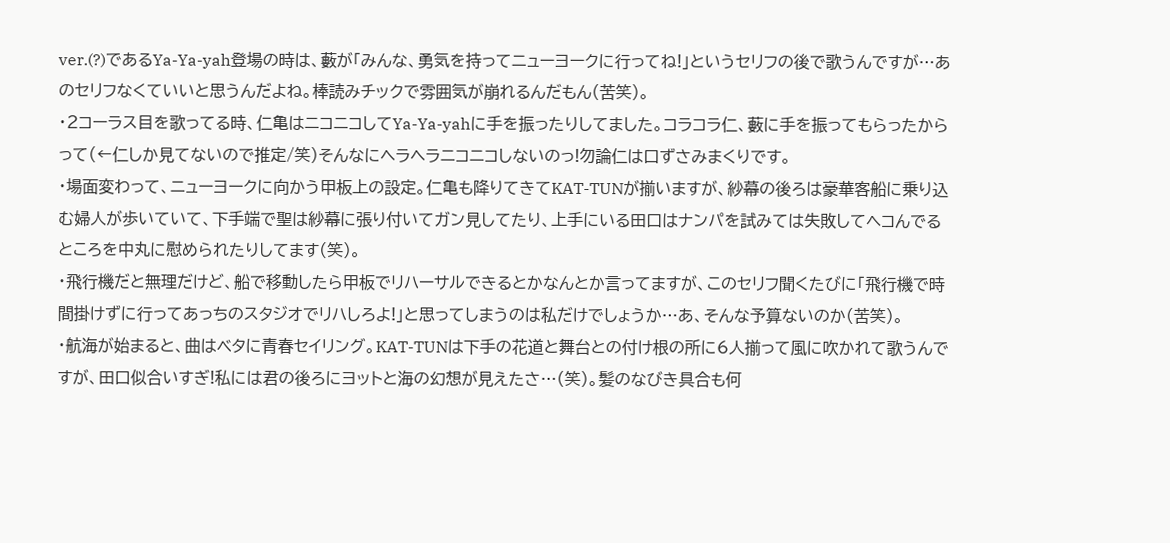ver.(?)であるYa-Ya-yah登場の時は、藪が「みんな、勇気を持ってニューヨークに行ってね!」というセリフの後で歌うんですが…あのセリフなくていいと思うんだよね。棒読みチックで雰囲気が崩れるんだもん(苦笑)。
・2コーラス目を歌ってる時、仁亀はニコニコしてYa-Ya-yahに手を振ったりしてました。コラコラ仁、藪に手を振ってもらったからって(←仁しか見てないので推定/笑)そんなにヘラヘラニコニコしないのっ!勿論仁は口ずさみまくりです。
・場面変わって、ニューヨークに向かう甲板上の設定。仁亀も降りてきてKAT-TUNが揃いますが、紗幕の後ろは豪華客船に乗り込む婦人が歩いていて、下手端で聖は紗幕に張り付いてガン見してたり、上手にいる田口はナンパを試みては失敗してヘコんでるところを中丸に慰められたりしてます(笑)。
・飛行機だと無理だけど、船で移動したら甲板でリハーサルできるとかなんとか言ってますが、このセリフ聞くたびに「飛行機で時間掛けずに行ってあっちのスタジオでリハしろよ!」と思ってしまうのは私だけでしょうか…あ、そんな予算ないのか(苦笑)。
・航海が始まると、曲はベタに青春セイリング。KAT-TUNは下手の花道と舞台との付け根の所に6人揃って風に吹かれて歌うんですが、田口似合いすぎ!私には君の後ろにヨットと海の幻想が見えたさ…(笑)。髪のなびき具合も何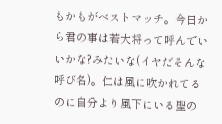もかもがベストマッチ。今日から君の事は若大将って呼んでいいかな?みたいな(イヤだそんな呼び名)。仁は風に吹かれてるのに自分より風下にいる聖の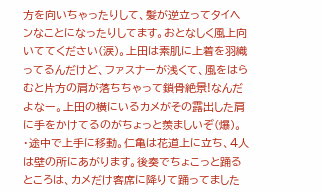方を向いちゃったりして、髪が逆立ってタイヘンなことになったりしてます。おとなしく風上向いててください(涙)。上田は素肌に上着を羽織ってるんだけど、ファスナーが浅くて、風をはらむと片方の肩が落ちちゃって鎖骨絶景!なんだよなー。上田の横にいるカメがその露出した肩に手をかけてるのがちょっと羨ましいぞ(爆)。
・途中で上手に移動。仁亀は花道上に立ち、4人は壁の所にあがります。後奏でちょこっと踊るところは、カメだけ客席に降りて踊ってました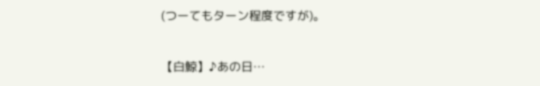(つーてもターン程度ですが)。

【白鯨】♪あの日…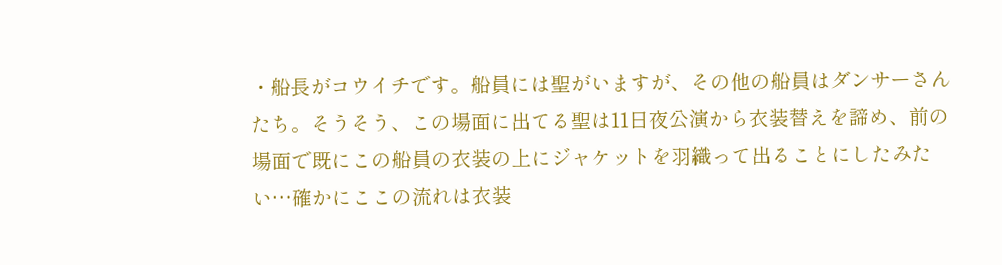・船長がコウイチです。船員には聖がいますが、その他の船員はダンサーさんたち。そうそう、この場面に出てる聖は11日夜公演から衣装替えを諦め、前の場面で既にこの船員の衣装の上にジャケットを羽織って出ることにしたみたい…確かにここの流れは衣装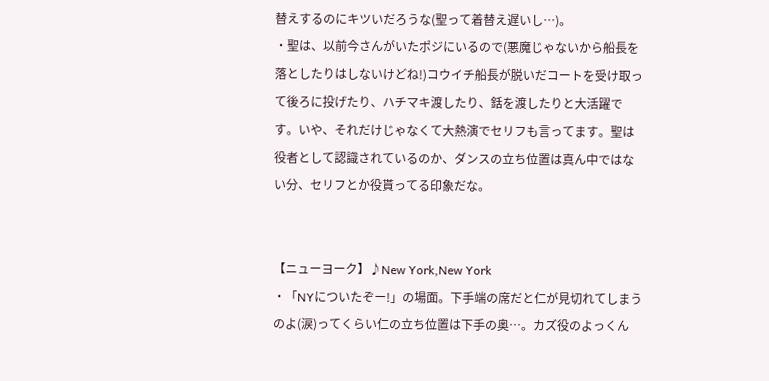替えするのにキツいだろうな(聖って着替え遅いし…)。
・聖は、以前今さんがいたポジにいるので(悪魔じゃないから船長を落としたりはしないけどね!)コウイチ船長が脱いだコートを受け取って後ろに投げたり、ハチマキ渡したり、銛を渡したりと大活躍です。いや、それだけじゃなくて大熱演でセリフも言ってます。聖は役者として認識されているのか、ダンスの立ち位置は真ん中ではない分、セリフとか役貰ってる印象だな。


【ニューヨーク】♪New York,New York
・「NYについたぞー!」の場面。下手端の席だと仁が見切れてしまうのよ(涙)ってくらい仁の立ち位置は下手の奥…。カズ役のよっくん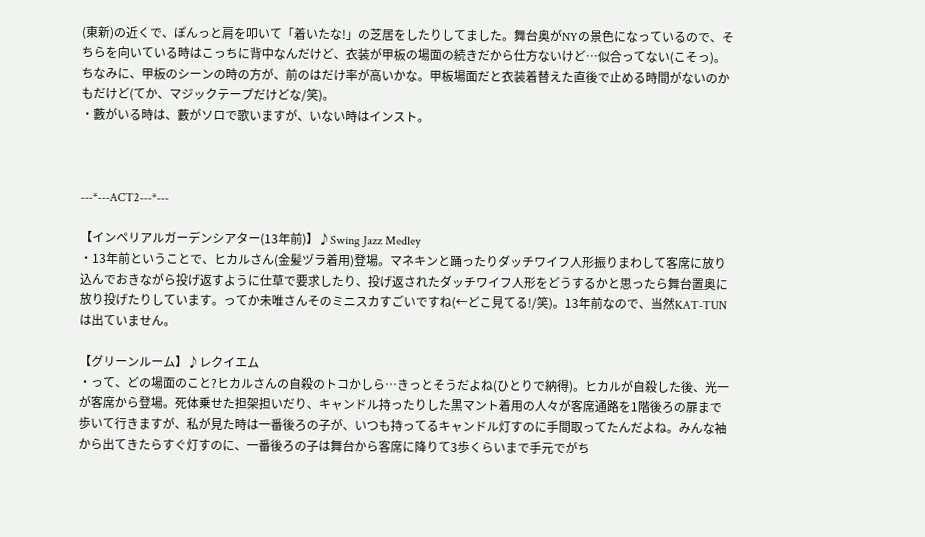(東新)の近くで、ぽんっと肩を叩いて「着いたな!」の芝居をしたりしてました。舞台奥がNYの景色になっているので、そちらを向いている時はこっちに背中なんだけど、衣装が甲板の場面の続きだから仕方ないけど…似合ってない(こそっ)。ちなみに、甲板のシーンの時の方が、前のはだけ率が高いかな。甲板場面だと衣装着替えた直後で止める時間がないのかもだけど(てか、マジックテープだけどな/笑)。
・藪がいる時は、藪がソロで歌いますが、いない時はインスト。



---*---ACT2---*---

【インペリアルガーデンシアター(13年前)】♪Swing Jazz Medley
・13年前ということで、ヒカルさん(金髪ヅラ着用)登場。マネキンと踊ったりダッチワイフ人形振りまわして客席に放り込んでおきながら投げ返すように仕草で要求したり、投げ返されたダッチワイフ人形をどうするかと思ったら舞台置奥に放り投げたりしています。ってか未唯さんそのミニスカすごいですね(←どこ見てる!/笑)。13年前なので、当然KAT-TUNは出ていません。

【グリーンルーム】♪レクイエム
・って、どの場面のこと?ヒカルさんの自殺のトコかしら…きっとそうだよね(ひとりで納得)。ヒカルが自殺した後、光一が客席から登場。死体乗せた担架担いだり、キャンドル持ったりした黒マント着用の人々が客席通路を1階後ろの扉まで歩いて行きますが、私が見た時は一番後ろの子が、いつも持ってるキャンドル灯すのに手間取ってたんだよね。みんな袖から出てきたらすぐ灯すのに、一番後ろの子は舞台から客席に降りて3歩くらいまで手元でがち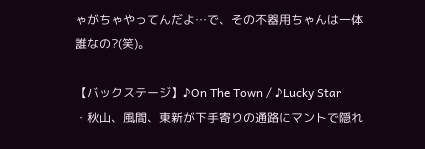ゃがちゃやってんだよ…で、その不器用ちゃんは一体誰なの?(笑)。

【バックステージ】♪On The Town / ♪Lucky Star
・秋山、風間、東新が下手寄りの通路にマントで隠れ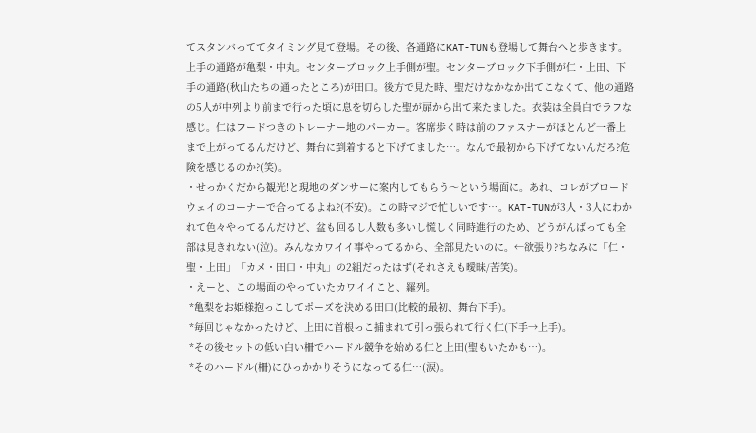てスタンバっててタイミング見て登場。その後、各通路にKAT-TUNも登場して舞台へと歩きます。上手の通路が亀梨・中丸。センターブロック上手側が聖。センターブロック下手側が仁・上田、下手の通路(秋山たちの通ったところ)が田口。後方で見た時、聖だけなかなか出てこなくて、他の通路の5人が中列より前まで行った頃に息を切らした聖が扉から出て来たました。衣装は全員白でラフな感じ。仁はフードつきのトレーナー地のパーカー。客席歩く時は前のファスナーがほとんど一番上まで上がってるんだけど、舞台に到着すると下げてました…。なんで最初から下げてないんだろ?危険を感じるのか?(笑)。
・せっかくだから観光!と現地のダンサーに案内してもらう〜という場面に。あれ、コレがブロードウェイのコーナーで合ってるよね?(不安)。この時マジで忙しいです…。KAT-TUNが3人・3人にわかれて色々やってるんだけど、盆も回るし人数も多いし慌しく同時進行のため、どうがんばっても全部は見きれない(泣)。みんなカワイイ事やってるから、全部見たいのに。←欲張り?ちなみに「仁・聖・上田」「カメ・田口・中丸」の2組だったはず(それさえも曖昧/苦笑)。
・えーと、この場面のやっていたカワイイこと、羅列。
 *亀梨をお姫様抱っこしてポーズを決める田口(比較的最初、舞台下手)。
 *毎回じゃなかったけど、上田に首根っこ捕まれて引っ張られて行く仁(下手→上手)。
 *その後セットの低い白い柵でハードル競争を始める仁と上田(聖もいたかも…)。
 *そのハードル(柵)にひっかかりそうになってる仁…(涙)。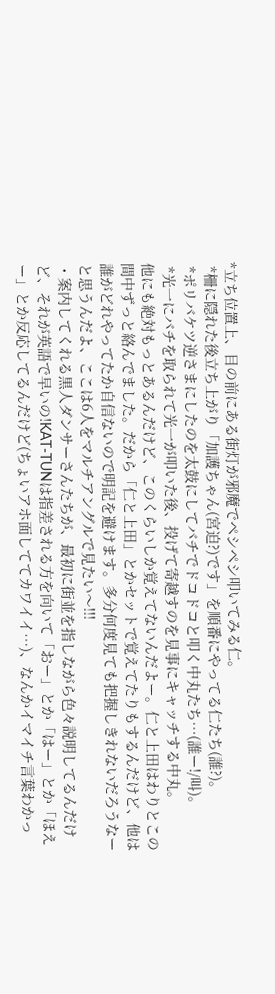*立ち位置上、目の前にある街灯が邪魔でペシペシ叩いてみる仁。
 *柵に隠れた後立ち上がり「加護ちゃん(宮迫?)です」を順番にやってる仁たち(誰?)。
 *ポリバケツ逆さまにしたのを太鼓にしてバチでドコドコと叩く中丸たち…(誰ー!/叫)。
 *光一にバチを取られて光一が叩いた後、投げて寄越すのを見事にキャッチする中丸。
他にも絶対もっとあるんだけど、このくらいしか覚えてないんだよー。仁と上田はわりとこの間中ずっと絡んでました。だから「仁と上田」とかセットで覚えてたりもするんだけど、他は誰がどれやってたか自信ないので明記を避けます。多分何度見ても把握しきれないだろうなーと思うんだよ、ここは6人をマルチアングルで見たい〜!!!
・案内してくれる黒人ダンサーさんたちが、最初に街並を指しながら色々説明してるんだけど、それが英語で早いの!KAT-TUNは指差される方を向いて「おー」とか「はー」とか「ほえー」とか反応してるんだけど(ちょいアホ面しててカワイイ…)、なんかイマイチ言葉わかっ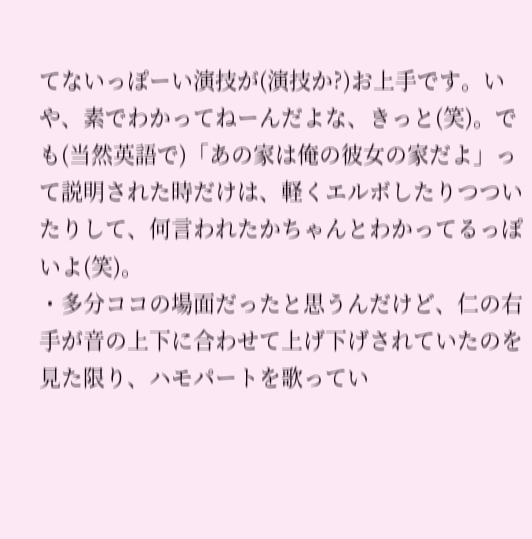てないっぽーい演技が(演技か?)お上手です。いや、素でわかってねーんだよな、きっと(笑)。でも(当然英語で)「あの家は俺の彼女の家だよ」って説明された時だけは、軽くエルボしたりつついたりして、何言われたかちゃんとわかってるっぽいよ(笑)。
・多分ココの場面だったと思うんだけど、仁の右手が音の上下に合わせて上げ下げされていたのを見た限り、ハモパートを歌ってい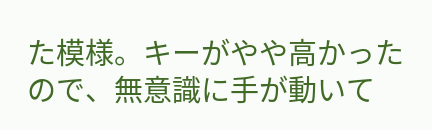た模様。キーがやや高かったので、無意識に手が動いて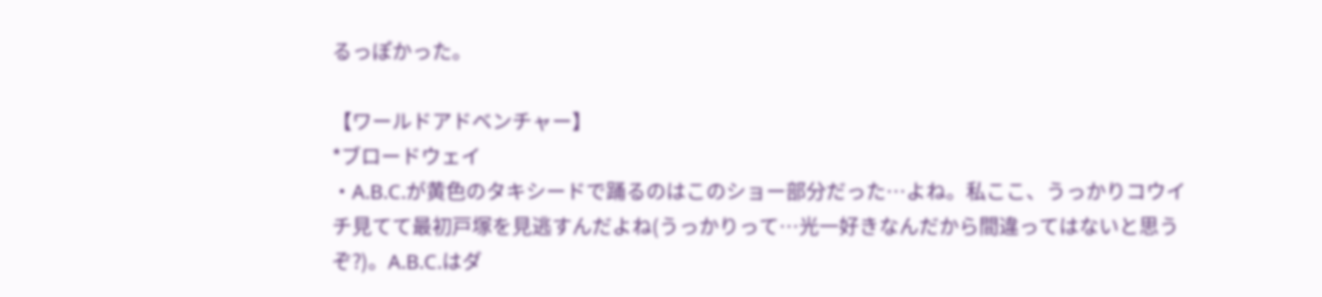るっぽかった。

【ワールドアドベンチャー】
*ブロードウェイ
・A.B.C.が黄色のタキシードで踊るのはこのショー部分だった…よね。私ここ、うっかりコウイチ見てて最初戸塚を見逃すんだよね(うっかりって…光一好きなんだから間違ってはないと思うぞ?)。A.B.C.はダ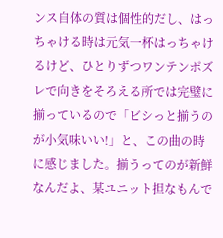ンス自体の質は個性的だし、はっちゃける時は元気一杯はっちゃけるけど、ひとりずつワンテンポズレで向きをそろえる所では完璧に揃っているので「ビシっと揃うのが小気味いい!」と、この曲の時に感じました。揃うってのが新鮮なんだよ、某ユニット担なもんで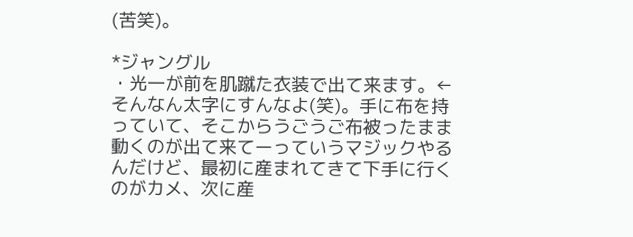(苦笑)。

*ジャングル
・光一が前を肌蹴た衣装で出て来ます。←そんなん太字にすんなよ(笑)。手に布を持っていて、そこからうごうご布被ったまま動くのが出て来てーっていうマジックやるんだけど、最初に産まれてきて下手に行くのがカメ、次に産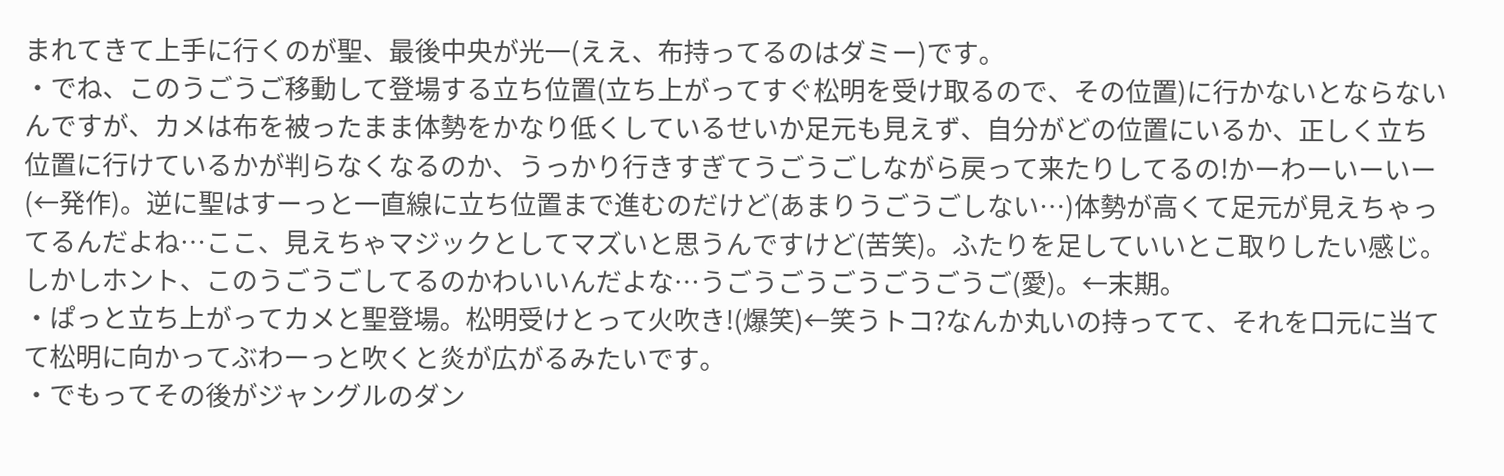まれてきて上手に行くのが聖、最後中央が光一(ええ、布持ってるのはダミー)です。
・でね、このうごうご移動して登場する立ち位置(立ち上がってすぐ松明を受け取るので、その位置)に行かないとならないんですが、カメは布を被ったまま体勢をかなり低くしているせいか足元も見えず、自分がどの位置にいるか、正しく立ち位置に行けているかが判らなくなるのか、うっかり行きすぎてうごうごしながら戻って来たりしてるの!かーわーいーいー(←発作)。逆に聖はすーっと一直線に立ち位置まで進むのだけど(あまりうごうごしない…)体勢が高くて足元が見えちゃってるんだよね…ここ、見えちゃマジックとしてマズいと思うんですけど(苦笑)。ふたりを足していいとこ取りしたい感じ。しかしホント、このうごうごしてるのかわいいんだよな…うごうごうごうごうごうご(愛)。←末期。
・ぱっと立ち上がってカメと聖登場。松明受けとって火吹き!(爆笑)←笑うトコ?なんか丸いの持ってて、それを口元に当てて松明に向かってぶわーっと吹くと炎が広がるみたいです。
・でもってその後がジャングルのダン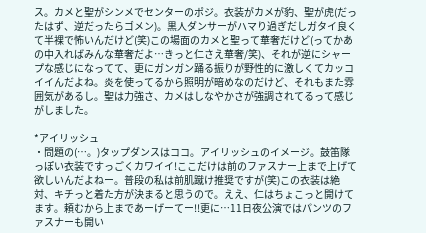ス。カメと聖がシンメでセンターのポジ。衣装がカメが豹、聖が虎(だったはず、逆だったらゴメン)。黒人ダンサーがハマり過ぎだしガタイ良くて半裸で怖いんだけど(笑)この場面のカメと聖って華奢だけど(ってかあの中入ればみんな華奢だよ…きっと仁さえ華奢/笑)、それが逆にシャープな感じになってて、更にガンガン踊る振りが野性的に激しくてカッコイイんだよね。炎を使ってるから照明が暗めなのだけど、それもまた雰囲気があるし。聖は力強さ、カメはしなやかさが強調されてるって感じがしました。

*アイリッシュ
・問題の(…。)タップダンスはココ。アイリッシュのイメージ。鼓笛隊っぽい衣装ですっごくカワイイ!ここだけは前のファスナー上まで上げて欲しいんだよねー。普段の私は前肌蹴け推奨ですが(笑)この衣装は絶対、キチっと着た方が決まると思うので。ええ、仁はちょこっと開けてます。頼むから上まであーげーてー!!更に…11日夜公演ではパンツのファスナーも開い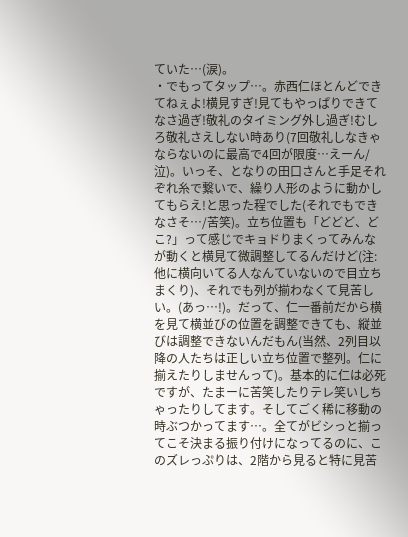ていた…(涙)。
・でもってタップ…。赤西仁ほとんどできてねぇよ!横見すぎ!見てもやっぱりできてなさ過ぎ!敬礼のタイミング外し過ぎ!むしろ敬礼さえしない時あり(7回敬礼しなきゃならないのに最高で4回が限度…えーん/泣)。いっそ、となりの田口さんと手足それぞれ糸で繋いで、繰り人形のように動かしてもらえ!と思った程でした(それでもできなさそ…/苦笑)。立ち位置も「どどど、どこ?」って感じでキョドりまくってみんなが動くと横見て微調整してるんだけど(注:他に横向いてる人なんていないので目立ちまくり)、それでも列が揃わなくて見苦しい。(あっ…!)。だって、仁一番前だから横を見て横並びの位置を調整できても、縦並びは調整できないんだもん(当然、2列目以降の人たちは正しい立ち位置で整列。仁に揃えたりしませんって)。基本的に仁は必死ですが、たまーに苦笑したりテレ笑いしちゃったりしてます。そしてごく稀に移動の時ぶつかってます…。全てがビシっと揃ってこそ決まる振り付けになってるのに、このズレっぷりは、2階から見ると特に見苦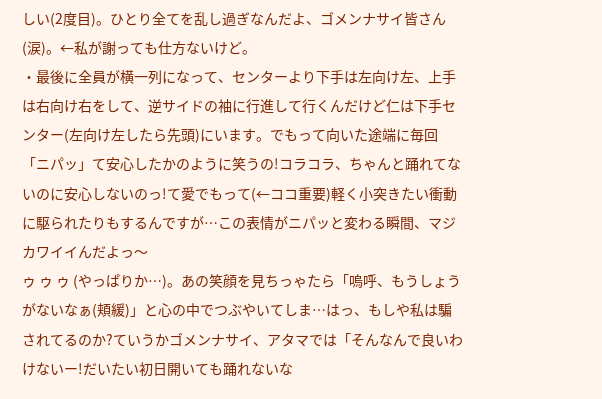しい(2度目)。ひとり全てを乱し過ぎなんだよ、ゴメンナサイ皆さん(涙)。←私が謝っても仕方ないけど。
・最後に全員が横一列になって、センターより下手は左向け左、上手は右向け右をして、逆サイドの袖に行進して行くんだけど仁は下手センター(左向け左したら先頭)にいます。でもって向いた途端に毎回「ニパッ」て安心したかのように笑うの!コラコラ、ちゃんと踊れてないのに安心しないのっ!て愛でもって(←ココ重要)軽く小突きたい衝動に駆られたりもするんですが…この表情がニパッと変わる瞬間、マジカワイイんだよっ〜
ゥ ゥ ゥ (やっぱりか…)。あの笑顔を見ちっゃたら「嗚呼、もうしょうがないなぁ(頬緩)」と心の中でつぶやいてしま…はっ、もしや私は騙されてるのか?ていうかゴメンナサイ、アタマでは「そんなんで良いわけないー!だいたい初日開いても踊れないな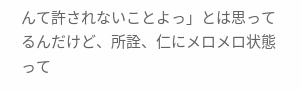んて許されないことよっ」とは思ってるんだけど、所詮、仁にメロメロ状態って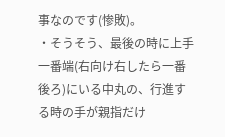事なのです(惨敗)。
・そうそう、最後の時に上手一番端(右向け右したら一番後ろ)にいる中丸の、行進する時の手が親指だけ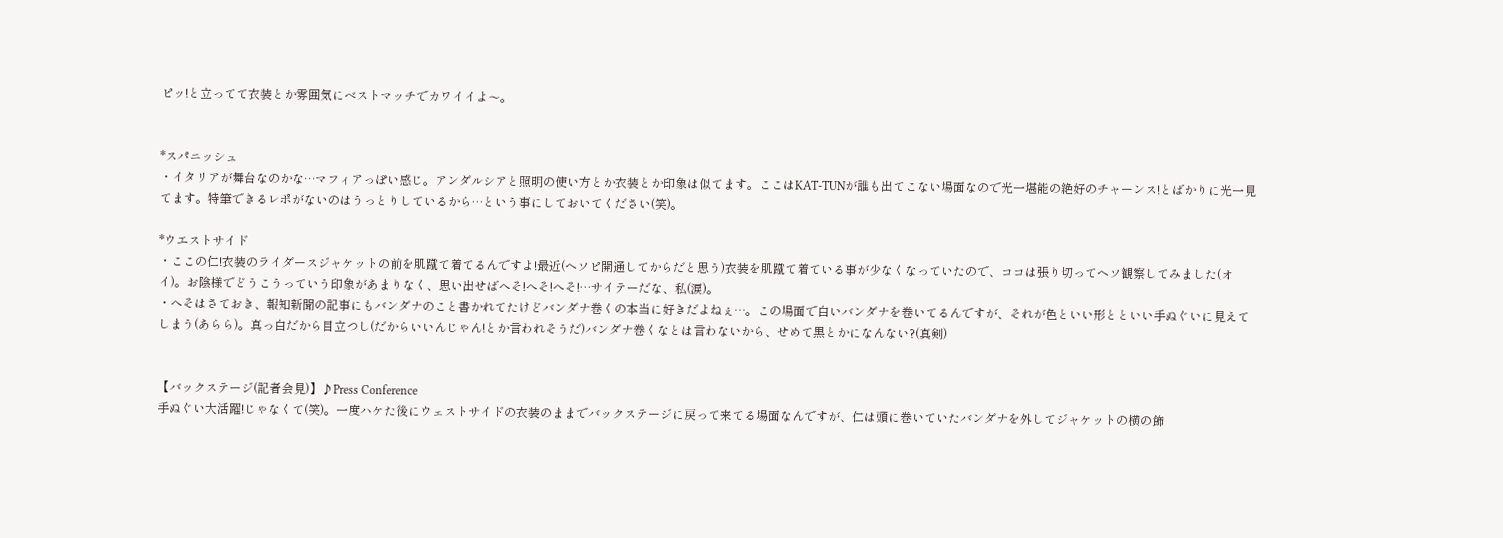ピッ!と立ってて衣装とか雰囲気にベストマッチでカワイイよ〜。


*スパニッシュ
・イタリアが舞台なのかな…マフィアっぽい感じ。アンダルシアと照明の使い方とか衣装とか印象は似てます。ここはKAT-TUNが誰も出てこない場面なので光一堪能の絶好のチャーンス!とばかりに光一見てます。特筆できるレポがないのはうっとりしているから…という事にしておいてください(笑)。

*ウエストサイド
・ここの仁!衣装のライダースジャケットの前を肌蹴て着てるんですよ!最近(ヘソピ開通してからだと思う)衣装を肌蹴て着ている事が少なくなっていたので、ココは張り切ってヘソ観察してみました(オイ)。お陰様でどうこうっていう印象があまりなく、思い出せばへそ!へそ!へそ!…サイテーだな、私(涙)。
・へそはさておき、報知新聞の記事にもバンダナのこと書かれてたけどバンダナ巻くの本当に好きだよねぇ…。この場面で白いバンダナを巻いてるんですが、それが色といい形とといい手ぬぐいに見えてしまう(あらら)。真っ白だから目立つし(だからいいんじゃん!とか言われそうだ)バンダナ巻くなとは言わないから、せめて黒とかになんない?(真剣)


【バックステージ(記者会見)】♪Press Conference
手ぬぐい大活躍!じゃなくて(笑)。一度ハケた後にウェストサイドの衣装のままでバックステージに戻って来てる場面なんですが、仁は頭に巻いていたバンダナを外してジャケットの横の飾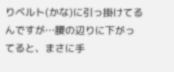りベルト(かな)に引っ掛けてるんですが…腰の辺りに下がってると、まさに手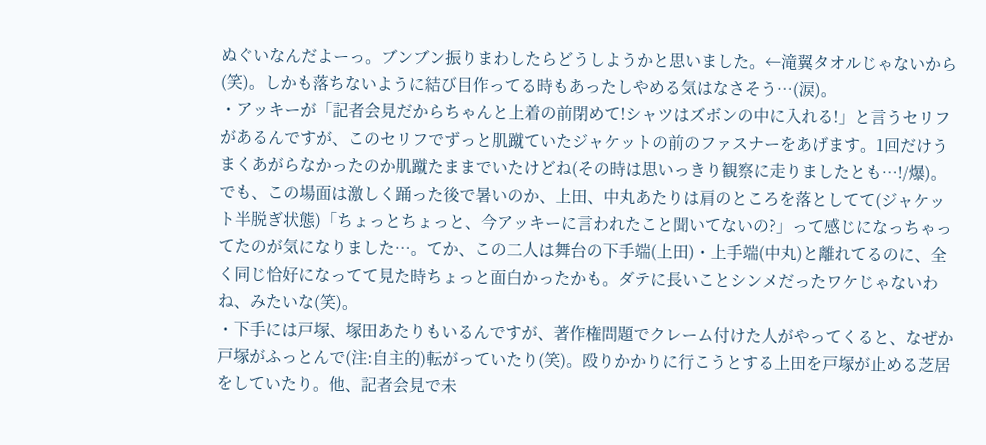ぬぐいなんだよーっ。ブンブン振りまわしたらどうしようかと思いました。←滝翼タオルじゃないから(笑)。しかも落ちないように結び目作ってる時もあったしやめる気はなさそう…(涙)。
・アッキーが「記者会見だからちゃんと上着の前閉めて!シャツはズボンの中に入れる!」と言うセリフがあるんですが、このセリフでずっと肌蹴ていたジャケットの前のファスナーをあげます。1回だけうまくあがらなかったのか肌蹴たままでいたけどね(その時は思いっきり観察に走りましたとも…!/爆)。でも、この場面は激しく踊った後で暑いのか、上田、中丸あたりは肩のところを落としてて(ジャケット半脱ぎ状態)「ちょっとちょっと、今アッキーに言われたこと聞いてないの?」って感じになっちゃってたのが気になりました…。てか、この二人は舞台の下手端(上田)・上手端(中丸)と離れてるのに、全く同じ恰好になってて見た時ちょっと面白かったかも。ダテに長いことシンメだったワケじゃないわね、みたいな(笑)。
・下手には戸塚、塚田あたりもいるんですが、著作権問題でクレーム付けた人がやってくると、なぜか戸塚がふっとんで(注:自主的)転がっていたり(笑)。殴りかかりに行こうとする上田を戸塚が止める芝居をしていたり。他、記者会見で未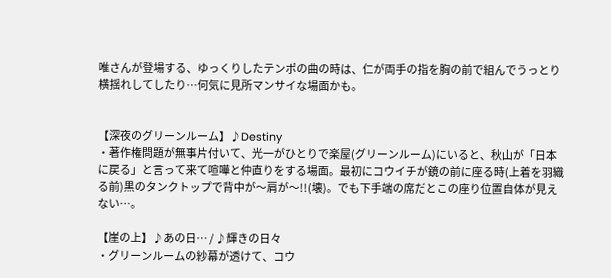唯さんが登場する、ゆっくりしたテンポの曲の時は、仁が両手の指を胸の前で組んでうっとり横揺れしてしたり…何気に見所マンサイな場面かも。


【深夜のグリーンルーム】♪Destiny
・著作権問題が無事片付いて、光一がひとりで楽屋(グリーンルーム)にいると、秋山が「日本に戻る」と言って来て喧嘩と仲直りをする場面。最初にコウイチが鏡の前に座る時(上着を羽織る前)黒のタンクトップで背中が〜肩が〜!!(壊)。でも下手端の席だとこの座り位置自体が見えない…。

【崖の上】♪あの日… / ♪輝きの日々
・グリーンルームの紗幕が透けて、コウ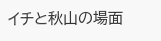イチと秋山の場面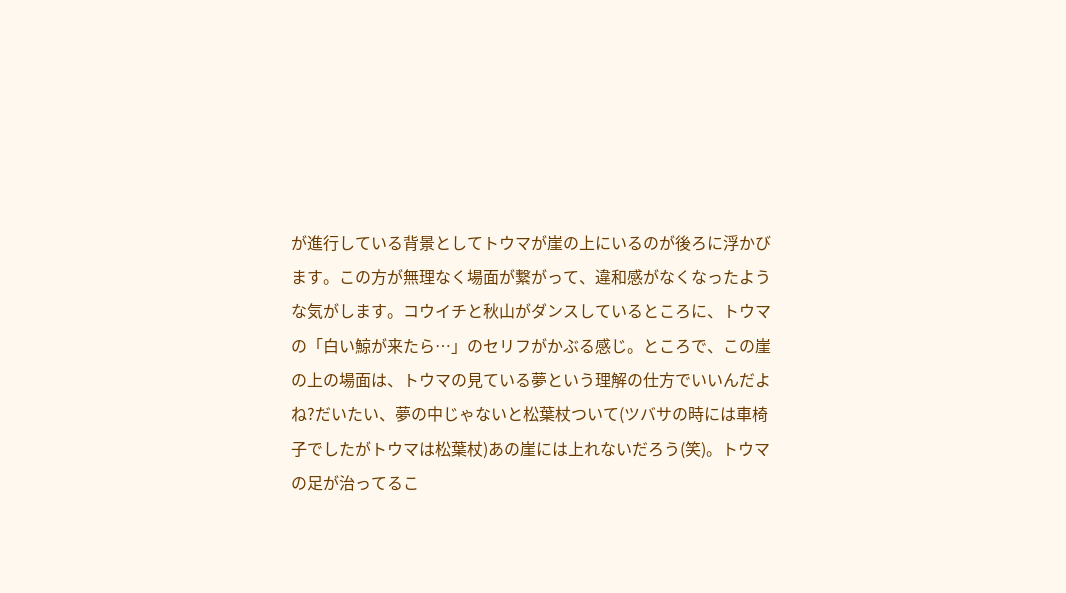が進行している背景としてトウマが崖の上にいるのが後ろに浮かびます。この方が無理なく場面が繋がって、違和感がなくなったような気がします。コウイチと秋山がダンスしているところに、トウマの「白い鯨が来たら…」のセリフがかぶる感じ。ところで、この崖の上の場面は、トウマの見ている夢という理解の仕方でいいんだよね?だいたい、夢の中じゃないと松葉杖ついて(ツバサの時には車椅子でしたがトウマは松葉杖)あの崖には上れないだろう(笑)。トウマの足が治ってるこ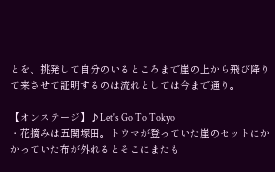とを、挑発して自分のいるところまで崖の上から飛び降りて来させて証明するのは流れとしては今まで通り。

【オンステージ】♪Let's Go To Tokyo
・花摘みは五関塚田。トウマが登っていた崖のセットにかかっていた布が外れるとそこにまたも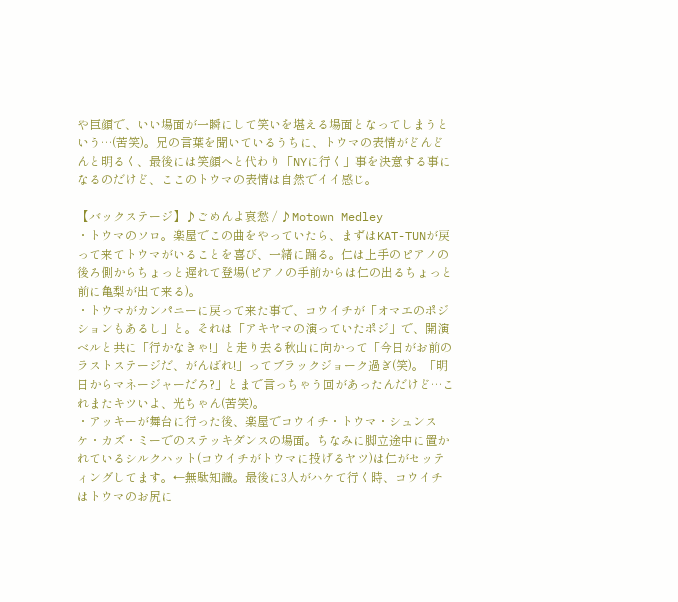や巨顔で、いい場面が一瞬にして笑いを堪える場面となってしまうという…(苦笑)。兄の言葉を聞いているうちに、トウマの表情がどんどんと明るく、最後には笑顔へと代わり「NYに行く」事を決意する事になるのだけど、ここのトウマの表情は自然でイイ感じ。

【バックステージ】♪ごめんよ哀愁 / ♪Motown Medley
・トウマのソロ。楽屋でこの曲をやっていたら、まずはKAT-TUNが戻って来てトウマがいることを喜び、一緒に踊る。仁は上手のピアノの後ろ側からちょっと遅れて登場(ピアノの手前からは仁の出るちょっと前に亀梨が出て来る)。
・トウマがカンパニーに戻って来た事で、コウイチが「オマエのポジションもあるし」と。それは「アキヤマの演っていたポジ」で、開演ベルと共に「行かなきゃ!」と走り去る秋山に向かって「今日がお前のラストステージだ、がんばれ!」ってブラックジョーク過ぎ(笑)。「明日からマネージャーだろ?」とまで言っちゃう回があったんだけど…これまたキツいよ、光ちゃん(苦笑)。
・アッキーが舞台に行った後、楽屋でコウイチ・トウマ・シュンスケ・カズ・ミーでのステッキダンスの場面。ちなみに脚立途中に置かれているシルクハット(コウイチがトウマに投げるヤツ)は仁がセッティングしてます。←無駄知識。最後に3人がハケて行く時、コウイチはトウマのお尻に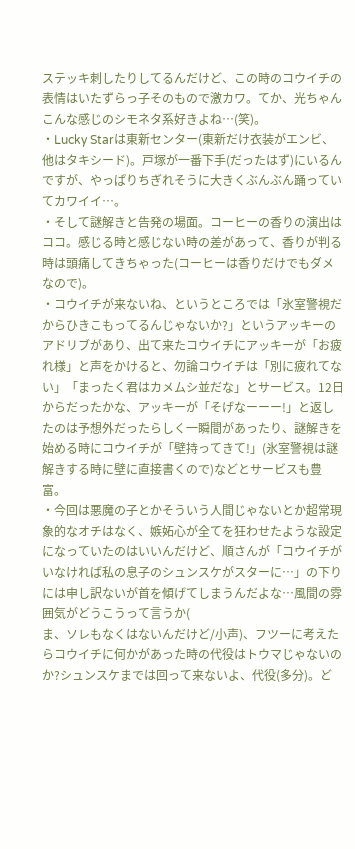ステッキ刺したりしてるんだけど、この時のコウイチの表情はいたずらっ子そのもので激カワ。てか、光ちゃんこんな感じのシモネタ系好きよね…(笑)。
・Lucky Starは東新センター(東新だけ衣装がエンビ、他はタキシード)。戸塚が一番下手(だったはず)にいるんですが、やっぱりちぎれそうに大きくぶんぶん踊っていてカワイイ…。
・そして謎解きと告発の場面。コーヒーの香りの演出はココ。感じる時と感じない時の差があって、香りが判る時は頭痛してきちゃった(コーヒーは香りだけでもダメなので)。
・コウイチが来ないね、というところでは「氷室警視だからひきこもってるんじゃないか?」というアッキーのアドリブがあり、出て来たコウイチにアッキーが「お疲れ様」と声をかけると、勿論コウイチは「別に疲れてない」「まったく君はカメムシ並だな」とサービス。12日からだったかな、アッキーが「そげなーーー!」と返したのは予想外だったらしく一瞬間があったり、謎解きを始める時にコウイチが「壁持ってきて!」(氷室警視は謎解きする時に壁に直接書くので)などとサービスも豊富。
・今回は悪魔の子とかそういう人間じゃないとか超常現象的なオチはなく、嫉妬心が全てを狂わせたような設定になっていたのはいいんだけど、順さんが「コウイチがいなければ私の息子のシュンスケがスターに…」の下りには申し訳ないが首を傾げてしまうんだよな…風間の雰囲気がどうこうって言うか(
ま、ソレもなくはないんだけど/小声)、フツーに考えたらコウイチに何かがあった時の代役はトウマじゃないのか?シュンスケまでは回って来ないよ、代役(多分)。ど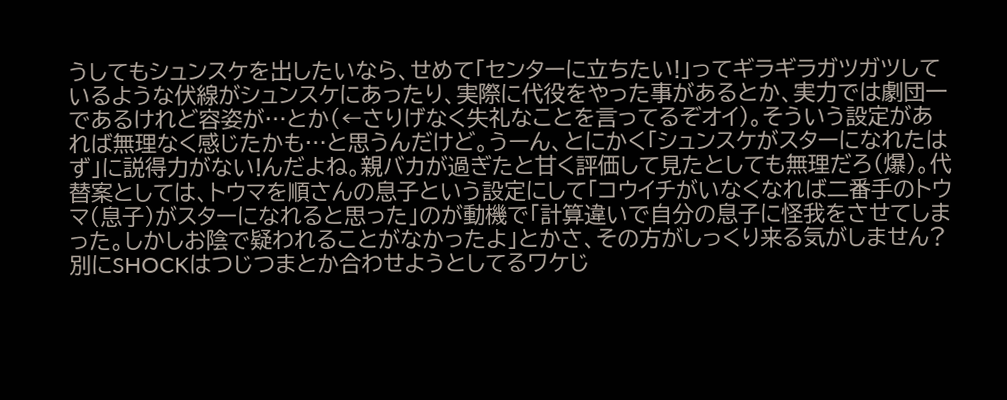うしてもシュンスケを出したいなら、せめて「センターに立ちたい!」ってギラギラガツガツしているような伏線がシュンスケにあったり、実際に代役をやった事があるとか、実力では劇団一であるけれど容姿が…とか(←さりげなく失礼なことを言ってるぞオイ)。そういう設定があれば無理なく感じたかも…と思うんだけど。うーん、とにかく「シュンスケがスターになれたはず」に説得力がない!んだよね。親バカが過ぎたと甘く評価して見たとしても無理だろ(爆)。代替案としては、トウマを順さんの息子という設定にして「コウイチがいなくなれば二番手のトウマ(息子)がスターになれると思った」のが動機で「計算違いで自分の息子に怪我をさせてしまった。しかしお陰で疑われることがなかったよ」とかさ、その方がしっくり来る気がしません?別にSHOCKはつじつまとか合わせようとしてるワケじ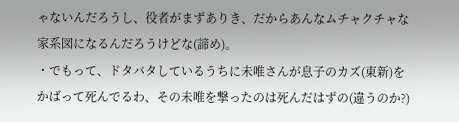ゃないんだろうし、役者がまずありき、だからあんなムチャクチャな家系図になるんだろうけどな(諦め)。
・でもって、ドタバタしているうちに未唯さんが息子のカズ(東新)をかばって死んでるわ、その未唯を撃ったのは死んだはずの(違うのか?)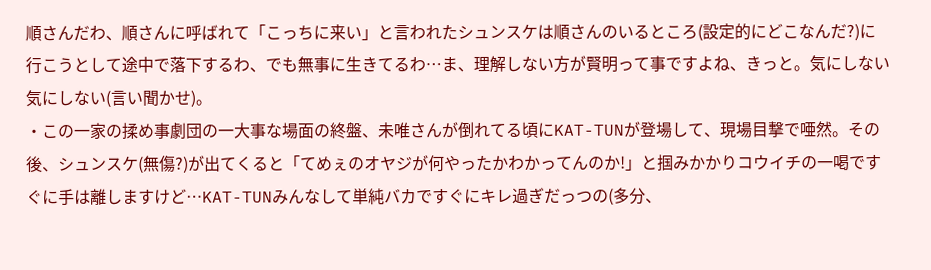順さんだわ、順さんに呼ばれて「こっちに来い」と言われたシュンスケは順さんのいるところ(設定的にどこなんだ?)に行こうとして途中で落下するわ、でも無事に生きてるわ…ま、理解しない方が賢明って事ですよね、きっと。気にしない気にしない(言い聞かせ)。
・この一家の揉め事劇団の一大事な場面の終盤、未唯さんが倒れてる頃にKAT-TUNが登場して、現場目撃で唖然。その後、シュンスケ(無傷?)が出てくると「てめぇのオヤジが何やったかわかってんのか!」と掴みかかりコウイチの一喝ですぐに手は離しますけど…KAT-TUNみんなして単純バカですぐにキレ過ぎだっつの(多分、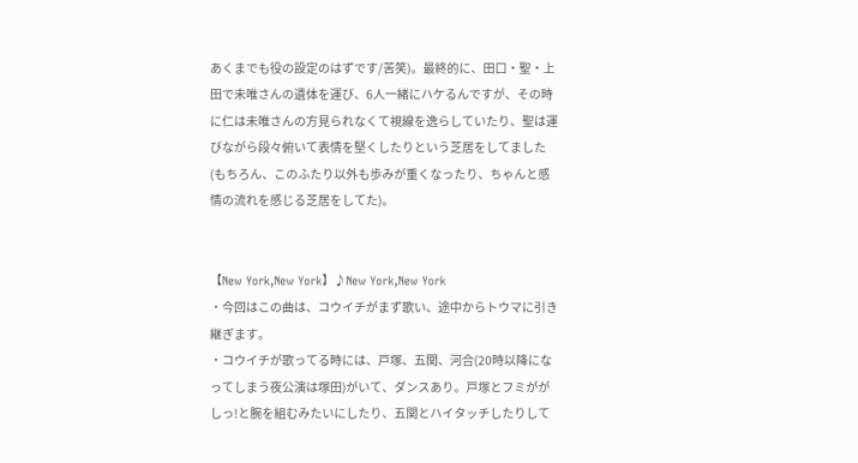あくまでも役の設定のはずです/苦笑)。最終的に、田口・聖・上田で未唯さんの遺体を運び、6人一緒にハケるんですが、その時に仁は未唯さんの方見られなくて視線を逸らしていたり、聖は運びながら段々俯いて表情を堅くしたりという芝居をしてました(もちろん、このふたり以外も歩みが重くなったり、ちゃんと感情の流れを感じる芝居をしてた)。


【New York,New York】♪New York,New York
・今回はこの曲は、コウイチがまず歌い、途中からトウマに引き継ぎます。
・コウイチが歌ってる時には、戸塚、五関、河合(20時以降になってしまう夜公演は塚田)がいて、ダンスあり。戸塚とフミががしっ!と腕を組むみたいにしたり、五関とハイタッチしたりして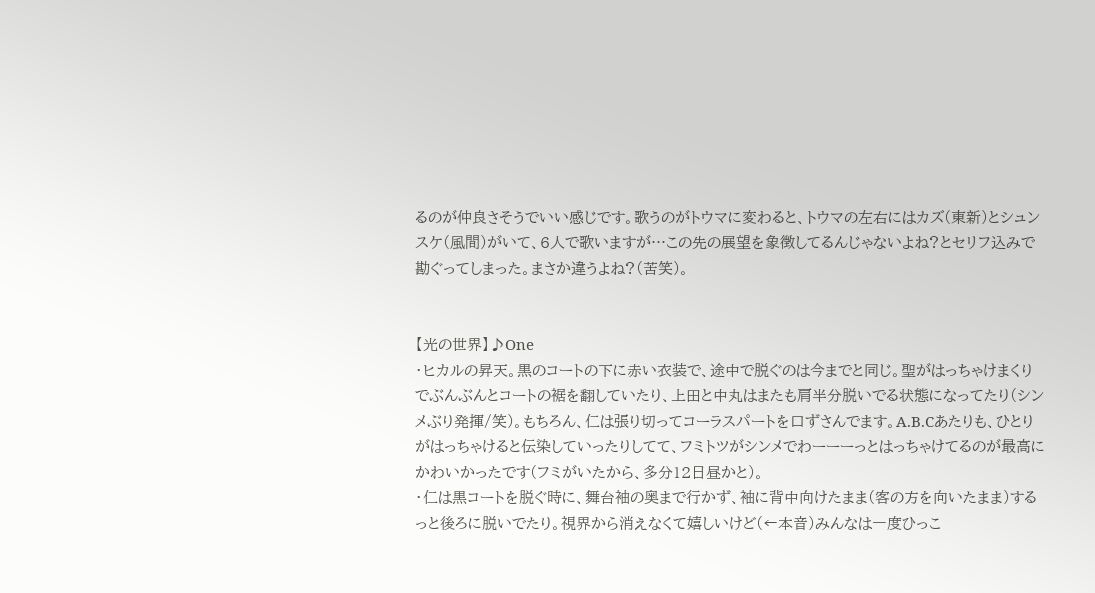るのが仲良さそうでいい感じです。歌うのがトウマに変わると、トウマの左右にはカズ(東新)とシュンスケ(風間)がいて、6人で歌いますが…この先の展望を象徴してるんじゃないよね?とセリフ込みで勘ぐってしまった。まさか違うよね?(苦笑)。


【光の世界】♪One
・ヒカルの昇天。黒のコートの下に赤い衣装で、途中で脱ぐのは今までと同じ。聖がはっちゃけまくりでぶんぶんとコートの裾を翻していたり、上田と中丸はまたも肩半分脱いでる状態になってたり(シンメぶり発揮/笑)。もちろん、仁は張り切ってコーラスパートを口ずさんでます。A.B.Cあたりも、ひとりがはっちゃけると伝染していったりしてて、フミトツがシンメでわーーーっとはっちゃけてるのが最高にかわいかったです(フミがいたから、多分12日昼かと)。
・仁は黒コートを脱ぐ時に、舞台袖の奥まで行かず、袖に背中向けたまま(客の方を向いたまま)するっと後ろに脱いでたり。視界から消えなくて嬉しいけど(←本音)みんなは一度ひっこ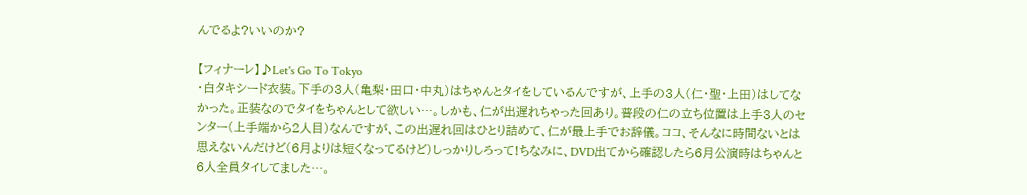んでるよ?いいのか?

【フィナーレ】♪Let's Go To Tokyo
・白タキシード衣装。下手の3人(亀梨・田口・中丸)はちゃんとタイをしているんですが、上手の3人(仁・聖・上田)はしてなかった。正装なのでタイをちゃんとして欲しい…。しかも、仁が出遅れちゃった回あり。普段の仁の立ち位置は上手3人のセンター(上手端から2人目)なんですが、この出遅れ回はひとり詰めて、仁が最上手でお辞儀。ココ、そんなに時間ないとは思えないんだけど(6月よりは短くなってるけど)しっかりしろって!ちなみに、DVD出てから確認したら6月公演時はちゃんと6人全員タイしてました…。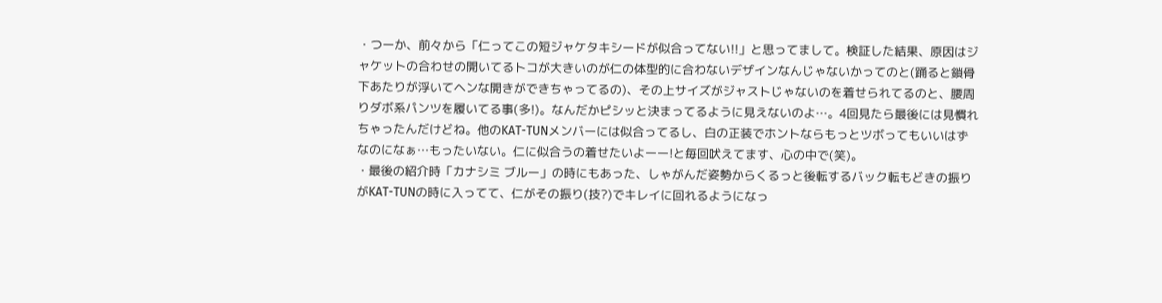・つーか、前々から「仁ってこの短ジャケタキシードが似合ってない!!」と思ってまして。検証した結果、原因はジャケットの合わせの開いてるトコが大きいのが仁の体型的に合わないデザインなんじゃないかってのと(踊ると鎖骨下あたりが浮いてヘンな開きができちゃってるの)、その上サイズがジャストじゃないのを着せられてるのと、腰周りダボ系パンツを履いてる事(多!)。なんだかピシッと決まってるように見えないのよ…。4回見たら最後には見慣れちゃったんだけどね。他のKAT-TUNメンバーには似合ってるし、白の正装でホントならもっとツボってもいいはずなのになぁ…もったいない。仁に似合うの着せたいよーー!と毎回吠えてます、心の中で(笑)。
・最後の紹介時「カナシミ ブルー」の時にもあった、しゃがんだ姿勢からくるっと後転するバック転もどきの振りがKAT-TUNの時に入ってて、仁がその振り(技?)でキレイに回れるようになっ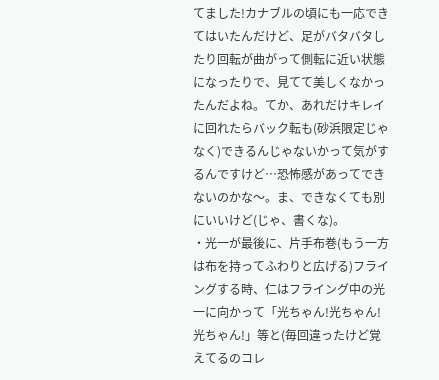てました!カナブルの頃にも一応できてはいたんだけど、足がバタバタしたり回転が曲がって側転に近い状態になったりで、見てて美しくなかったんだよね。てか、あれだけキレイに回れたらバック転も(砂浜限定じゃなく)できるんじゃないかって気がするんですけど…恐怖感があってできないのかな〜。ま、できなくても別にいいけど(じゃ、書くな)。
・光一が最後に、片手布巻(もう一方は布を持ってふわりと広げる)フライングする時、仁はフライング中の光一に向かって「光ちゃん!光ちゃん!光ちゃん!」等と(毎回違ったけど覚えてるのコレ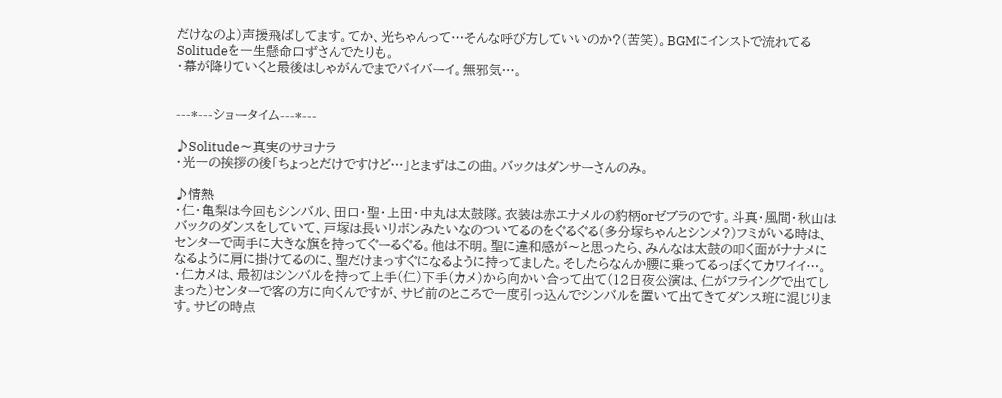だけなのよ)声援飛ばしてます。てか、光ちゃんって…そんな呼び方していいのか?(苦笑)。BGMにインストで流れてるSolitudeを一生懸命口ずさんでたりも。
・幕が降りていくと最後はしゃがんでまでバイバーイ。無邪気…。


---*---ショータイム---*---

♪Solitude〜真実のサヨナラ
・光一の挨拶の後「ちょっとだけですけど…」とまずはこの曲。バックはダンサーさんのみ。

♪情熱
・仁・亀梨は今回もシンバル、田口・聖・上田・中丸は太鼓隊。衣装は赤エナメルの豹柄orゼブラのです。斗真・風間・秋山はバックのダンスをしていて、戸塚は長いリボンみたいなのついてるのをぐるぐる(多分塚ちゃんとシンメ?)フミがいる時は、センターで両手に大きな旗を持ってぐーるぐる。他は不明。聖に違和感が〜と思ったら、みんなは太鼓の叩く面がナナメになるように肩に掛けてるのに、聖だけまっすぐになるように持ってました。そしたらなんか腰に乗ってるっぽくてカワイイ…。
・仁カメは、最初はシンバルを持って上手(仁)下手(カメ)から向かい合って出て(12日夜公演は、仁がフライングで出てしまった)センターで客の方に向くんですが、サビ前のところで一度引っ込んでシンバルを置いて出てきてダンス班に混じります。サビの時点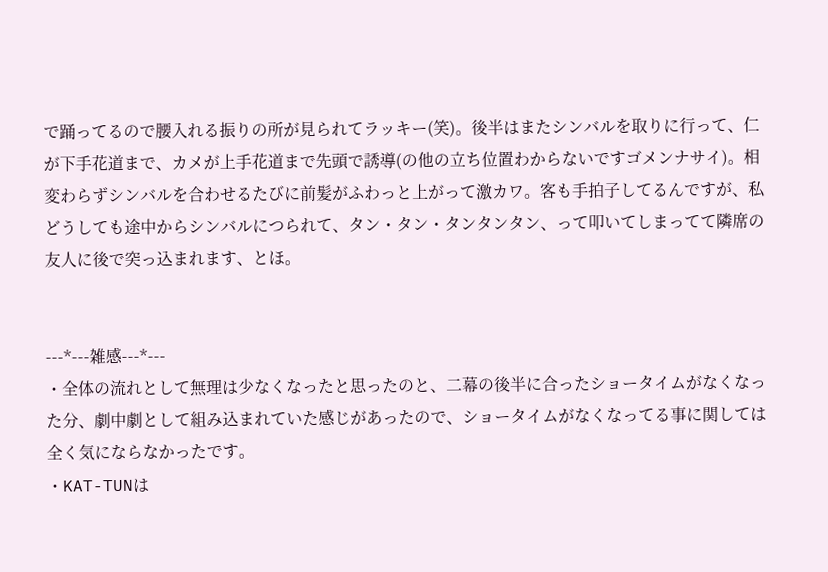で踊ってるので腰入れる振りの所が見られてラッキー(笑)。後半はまたシンバルを取りに行って、仁が下手花道まで、カメが上手花道まで先頭で誘導(の他の立ち位置わからないですゴメンナサイ)。相変わらずシンバルを合わせるたびに前髪がふわっと上がって激カワ。客も手拍子してるんですが、私どうしても途中からシンバルにつられて、タン・タン・タンタンタン、って叩いてしまってて隣席の友人に後で突っ込まれます、とほ。


---*---雑感---*---
・全体の流れとして無理は少なくなったと思ったのと、二幕の後半に合ったショータイムがなくなった分、劇中劇として組み込まれていた感じがあったので、ショータイムがなくなってる事に関しては全く気にならなかったです。
・KAT-TUNは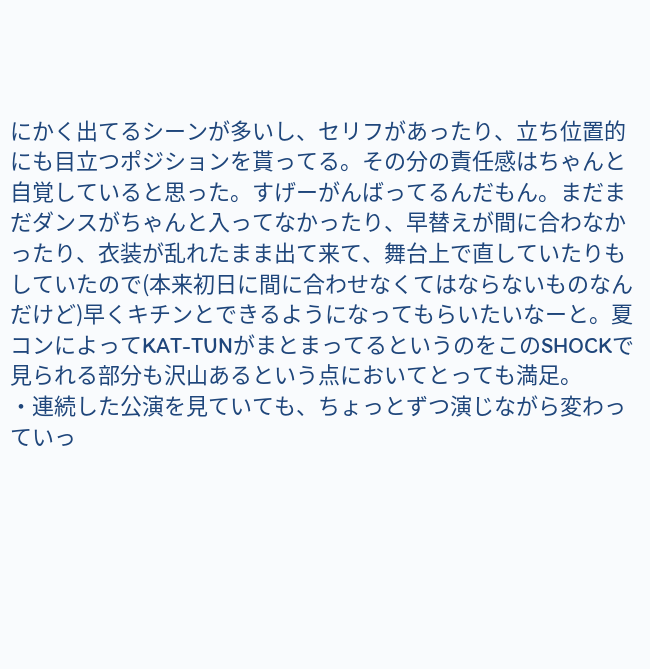にかく出てるシーンが多いし、セリフがあったり、立ち位置的にも目立つポジションを貰ってる。その分の責任感はちゃんと自覚していると思った。すげーがんばってるんだもん。まだまだダンスがちゃんと入ってなかったり、早替えが間に合わなかったり、衣装が乱れたまま出て来て、舞台上で直していたりもしていたので(本来初日に間に合わせなくてはならないものなんだけど)早くキチンとできるようになってもらいたいなーと。夏コンによってKAT-TUNがまとまってるというのをこのSHOCKで見られる部分も沢山あるという点においてとっても満足。
・連続した公演を見ていても、ちょっとずつ演じながら変わっていっ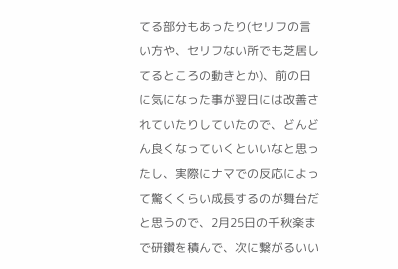てる部分もあったり(セリフの言い方や、セリフない所でも芝居してるところの動きとか)、前の日に気になった事が翌日には改善されていたりしていたので、どんどん良くなっていくといいなと思ったし、実際にナマでの反応によって驚くくらい成長するのが舞台だと思うので、2月25日の千秋楽まで研鑽を積んで、次に繋がるいい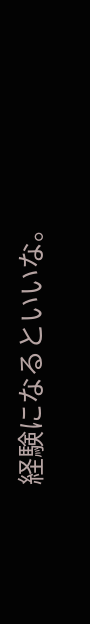経験になるといいな。